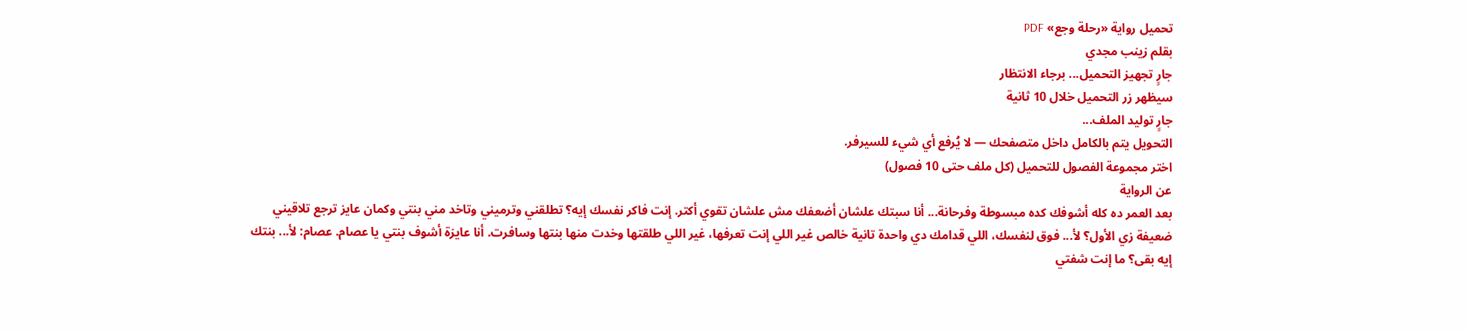تحميل رواية «رحلة وجع» PDF
بقلم زينب مجدي
جارٍ تجهيز التحميل... برجاء الانتظار
سيظهر زر التحميل خلال 10 ثانية
جارٍ توليد الملف...
التحويل يتم بالكامل داخل متصفحك — لا يُرفع أي شيء للسيرفر.
اختر مجموعة الفصول للتحميل (كل ملف حتى 10 فصول)
عن الرواية
بعد العمر ده كله أشوفك كده مبسوطة وفرحانة... أنا سبتك علشان أضعفك مش علشان تقوي أكتر. إنت فاكر نفسك إيه؟ تطلقني وترميني وتاخد مني بنتي وكمان عايز ترجع تلاقيني ضعيفة زي الأول؟ لأ... فوق لنفسك، اللي قدامك دي واحدة تانية خالص غير اللي إنت تعرفها، غير اللي طلقتها وخدت منها بنتها وسافرت. أنا عايزة أشوف بنتي يا عصام. عصام: لأ... بنتك إيه بقى؟ ما إنت شفتي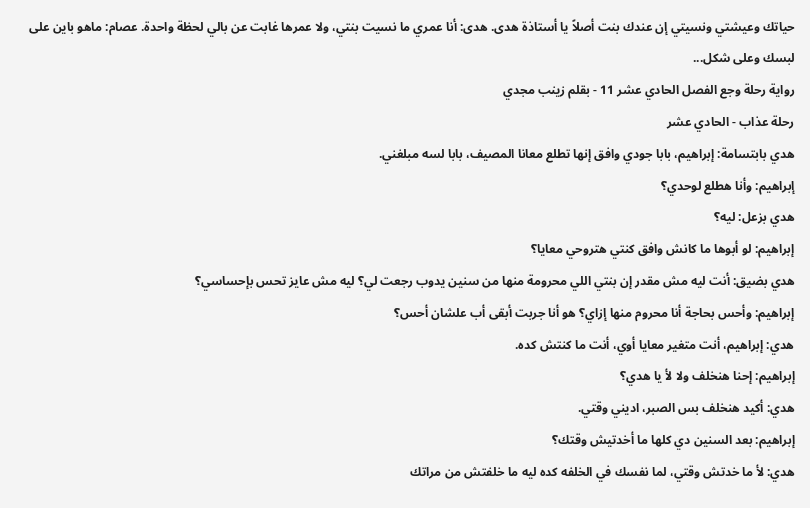حياتك وعيشتي ونسيتي إن عندك بنت أصلاً يا أستاذة هدى. هدى: أنا عمري ما نسيت بنتي، ولا عمرها غابت عن بالي لحظة واحدة. عصام: ماهو باين على لبسك وعلى شكل...
رواية رحلة وجع الفصل الحادي عشر 11 - بقلم زينب مجدي
رحلة عذاب - الحادي عشر
هدي بابتسامة: إبراهيم، بابا جودي وافق إنها تطلع معانا المصيف، بابا لسه مبلغني.
إبراهيم: وأنا هطلع لوحدي؟
هدي بزعل: ليه؟
إبراهيم: لو أبوها ما كانش وافق كنتي هتروحي معايا؟
هدي بضيق: أنت ليه مش مقدر إن بنتي اللي محرومة منها من سنين يدوب رجعت لي؟ ليه مش عايز تحس بإحساسي؟
إبراهيم: وأحس بحاجة أنا محروم منها إزاي؟ هو أنا جربت أبقى أب علشان أحس؟
هدي: إبراهيم، أنت متغير معايا أوي، أنت ما كنتش كده.
إبراهيم: إحنا هنخلف ولا لأ يا هدي؟
هدي: أكيد هنخلف بس الصبر، اديني وقتي.
إبراهيم: بعد السنين دي كلها ما أخدتيش وقتك؟
هدي: لأ ما خدتش وقتي، لما نفسك في الخلفه كده ليه ما خلفتش من مراتك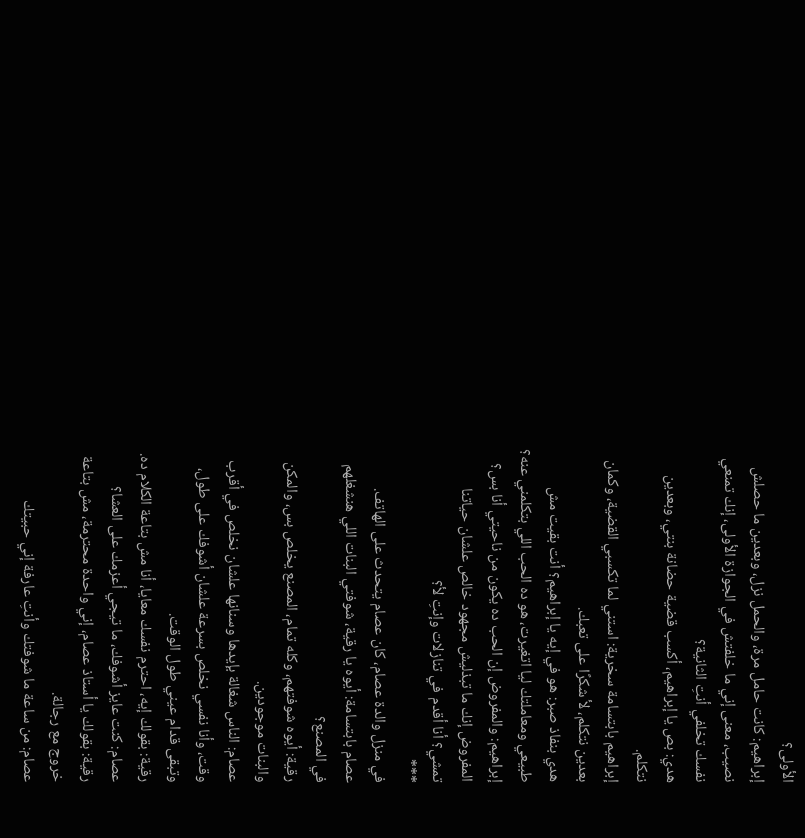الأولى؟
إبراهيم: كانت حامل مرة، والحمل نزل، وبعدين ما حصلش نصيب، معنى إني ما خلفتش في الجوازة الأولى، إنك تمنعي نفسك تخلفي أنتِ الثانية؟
هدي: بص يا إبراهيم، أكسب قضية حضانة بنتي، وبعدين نتكلم.
إبراهيم بابتسامة سخرية: استني لما تكسبي القضية، وكمان بعدين نتكلم، لأ شكرًا على تعبك.
هدي بنفاذ صبر: هو في إيه يا إبراهيم؟ أنت بقيت مش طبيعي ومعاملتك ليا اتغيرت، هو ده الحب اللي بتكلمني عنه؟
إبراهيم: والمفروض إن الحب ده يكون من ناحيتي أنا بس؟ المفروض إنك ما تبذليش مجهود خالص علشان حياتنا تمشي؟ أنا أقدم في تنازلات وإنتِ لأ؟
***
في منزل والدة عصام، كان عصام يتحدث على الهاتف.
عصام بابتسامة: أيوه يا رقية، شوفتي البنات اللي هنشغلهم في المصنع؟
رقية: أيوه شوفتهم، وكله تمام، المصنع يخلص بس، والمكن والبنات موجودين.
عصام: الناس شغالة بإيدها وسنانها علشان نخلص في أقرب وقت، وأنا نفسي نخلص بسرعة علشان أشوفك على طول، وتبقى قدام عيني طول الوقت.
رقية: بقولك إيه، احترم نفسك معايا، أنا مش بتاعة الكلام ده.
عصام: كنت عايز أشوفك، ما تيجي أعزمك على العشا؟
رقية: بقولك يا أستاذ عصام، إني واحدة محترمة، مش بتاعة خروج مع رجالة.
عصام: من ساعة ما شوفتك وأنتِ عارفة إني حبيتك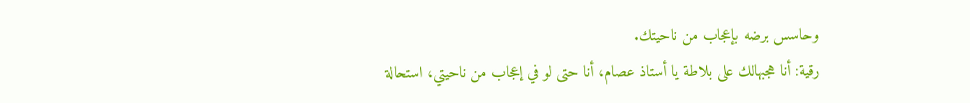وحاسس برضه بإعجاب من ناحيتك.
رقية: أنا هجبهالك على بلاطة يا أستاذ عصام، أنا حتى لو في إعجاب من ناحيتي، استحالة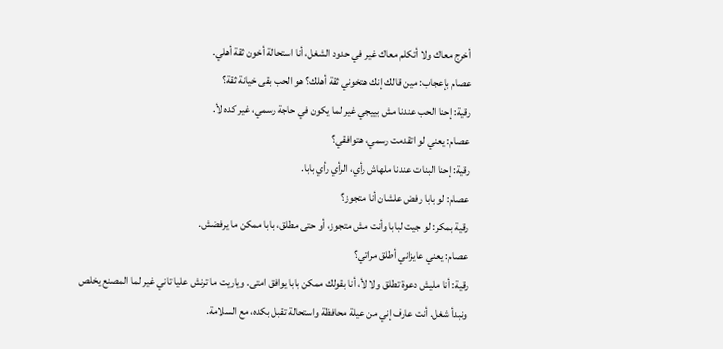أخرج معاك ولا أتكلم معاك غير في حدود الشغل، أنا استحالة أخون ثقة أهلي.
عصام بإعجاب: مين قالك إنك هتخوني ثقة أهلك؟ هو الحب بقى خيانة ثقة؟
رقية: إحنا الحب عندنا مش بييجي غير لما يكون في حاجة رسمي، غير كده لأ.
عصام: يعني لو اتقدمت رسمي، هتوافقي؟
رقية: إحنا البنات عندنا ملهاش رأي، الرأي رأي بابا.
عصام: لو بابا رفض علشان أنا متجوز؟
رقية بمكر: لو جيت لبابا وأنت مش متجوز، أو حتى مطلق، بابا ممكن ما يرفضش.
عصام: يعني عايزاني أطلق مراتي؟
رقية: أنا مليش دعوة تطلق ولا لأ، أنا بقولك ممكن بابا يوافق امتى. وياريت ما ترنش عليا تاني غير لما المصنع يخلص ونبدأ شغل. أنت عارف إني من عيلة محافظة واستحالة تقبل بكده، مع السلامة.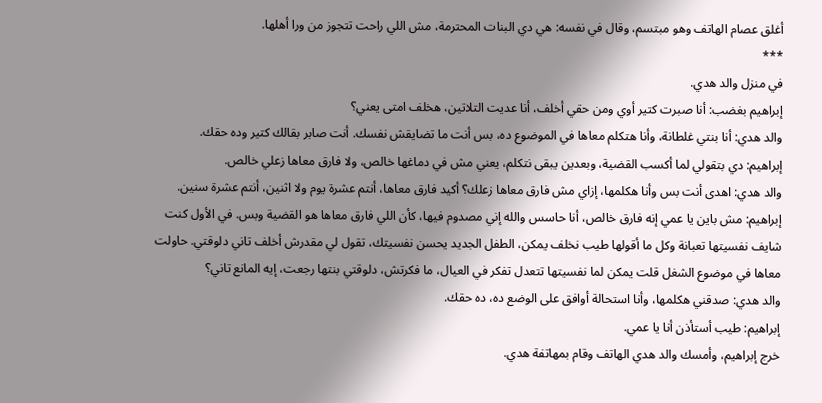أغلق عصام الهاتف وهو مبتسم، وقال في نفسه: هي دي البنات المحترمة، مش اللي راحت تتجوز من ورا أهلها.
***
في منزل والد هدي.
إبراهيم بغضب: أنا صبرت كتير أوي ومن حقي أخلف، أنا عديت التلاتين، هخلف امتى يعني؟
والد هدي: أنا بنتي غلطانة، وأنا هتكلم معاها في الموضوع ده، بس أنت ما تضايقش نفسك. أنت صابر بقالك كتير وده حقك.
إبراهيم: دي بتقولي لما أكسب القضية، وبعدين يبقى نتكلم، يعني مش في دماغها خالص، ولا فارق معاها زعلي خالص.
والد هدي: اهدى أنت بس وأنا هكلمها، إزاي مش فارق معاها زعلك؟ أكيد فارق معاها، أنتم عشرة يوم ولا اثنين، أنتم عشرة سنين.
إبراهيم: مش باين يا عمي إنه فارق خالص، أنا حاسس والله إني مصدوم فيها، كأن اللي فارق معاها هو القضية وبس. في الأول كنت شايف نفسيتها تعبانة وكل ما أقولها طيب نخلف يمكن، الطفل الجديد يحسن نفسيتك، تقول لي مقدرش أخلف تاني دلوقتي. حاولت معاها في موضوع الشغل قلت يمكن لما نفسيتها تتعدل تفكر في العيال، ما فكرتش، دلوقتي بنتها رجعت، إيه المانع تاني؟
والد هدي: صدقني هكلمها، وأنا استحالة أوافق على الوضع ده، ده حقك.
إبراهيم: طيب أستأذن أنا يا عمي.
خرج إبراهيم، وأمسك والد هدي الهاتف وقام بمهاتفة هدي.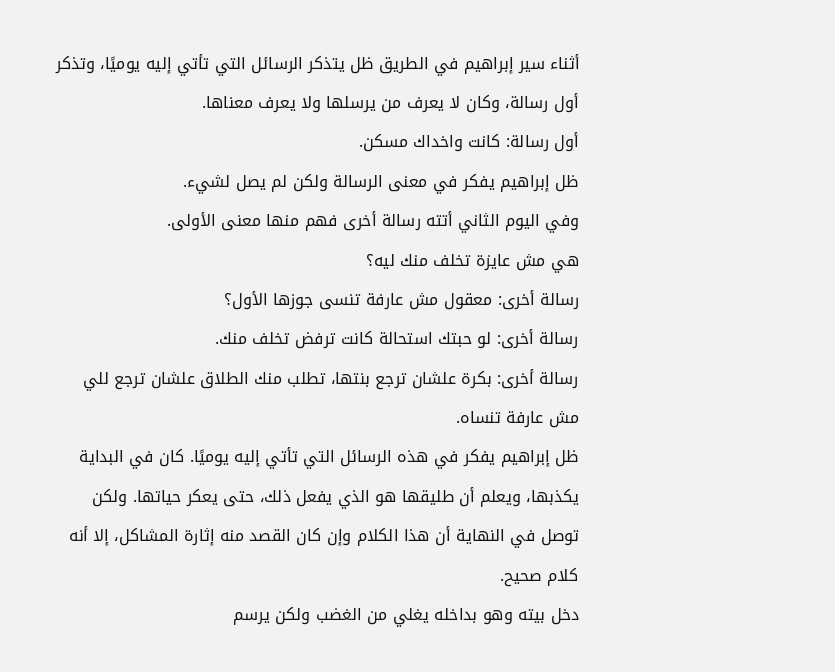أثناء سير إبراهيم في الطريق ظل يتذكر الرسائل التي تأتي إليه يوميًا، وتذكر أول رسالة، وكان لا يعرف من يرسلها ولا يعرف معناها.
أول رسالة: كانت واخداك مسكن.
ظل إبراهيم يفكر في معنى الرسالة ولكن لم يصل لشيء.
وفي اليوم الثاني أتته رسالة أخرى فهم منها معنى الأولى.
هي مش عايزة تخلف منك ليه؟
رسالة أخرى: معقول مش عارفة تنسى جوزها الأول؟
رسالة أخرى: لو حبتك استحالة كانت ترفض تخلف منك.
رسالة أخرى: بكرة علشان ترجع بنتها، تطلب منك الطلاق علشان ترجع للي مش عارفة تنساه.
ظل إبراهيم يفكر في هذه الرسائل التي تأتي إليه يوميًا. كان في البداية يكذبها، ويعلم أن طليقها هو الذي يفعل ذلك، حتى يعكر حياتها. ولكن توصل في النهاية أن هذا الكلام وإن كان القصد منه إثارة المشاكل، إلا أنه كلام صحيح.
دخل بيته وهو بداخله يغلي من الغضب ولكن يرسم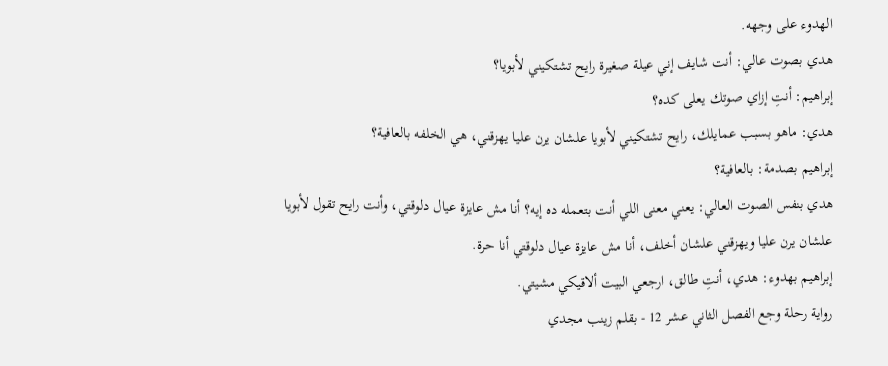الهدوء على وجهه.
هدي بصوت عالي: أنت شايف إني عيلة صغيرة رايح تشتكيني لأبويا؟
إبراهيم: أنتِ إزاي صوتك يعلى كده؟
هدي: ماهو بسبب عمايلك، رايح تشتكيني لأبويا علشان يرن عليا يهزقني، هي الخلفه بالعافية؟
إبراهيم بصدمة: بالعافية؟
هدي بنفس الصوت العالي: يعني معنى اللي أنت بتعمله ده إيه؟ أنا مش عايزة عيال دلوقتي، وأنت رايح تقول لأبويا علشان يرن عليا ويهزقني علشان أخلف، أنا مش عايزة عيال دلوقتي أنا حرة.
إبراهيم بهدوء: هدي، أنتِ طالق، ارجعي البيت ألاقيكي مشيتي.
رواية رحلة وجع الفصل الثاني عشر 12 - بقلم زينب مجدي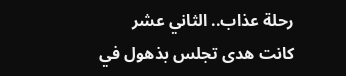رحلة عذاب.. الثاني عشر
كانت هدى تجلس بذهول في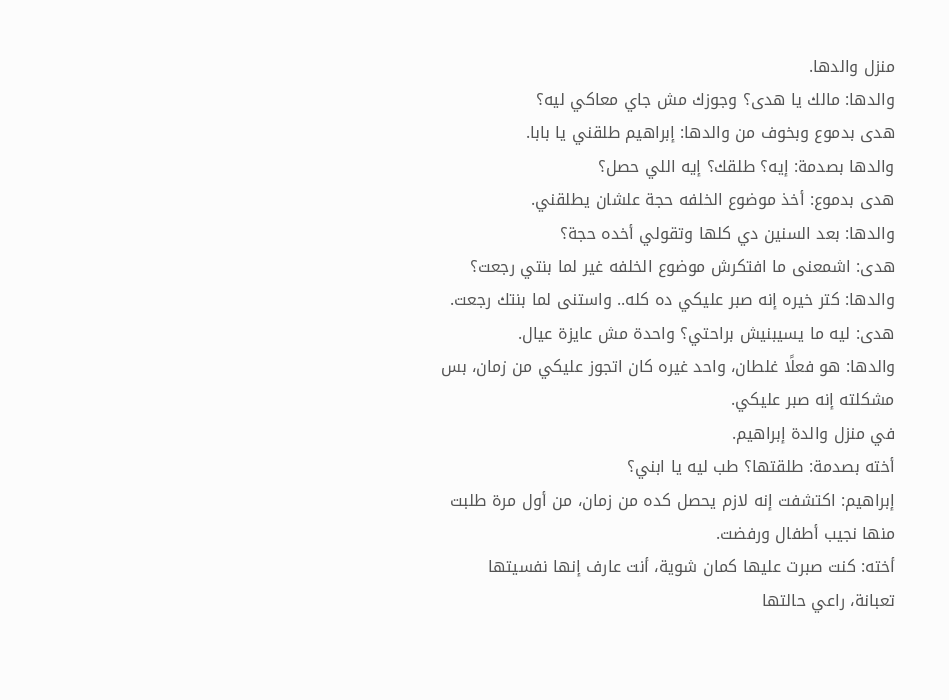منزل والدها.
والدها: مالك يا هدى؟ وجوزك مش جاي معاكي ليه؟
هدى بدموع وبخوف من والدها: إبراهيم طلقني يا بابا.
والدها بصدمة: إيه؟ طلقك؟ إيه اللي حصل؟
هدى بدموع: أخذ موضوع الخلفه حجة علشان يطلقني.
والدها: بعد السنين دي كلها وتقولي أخده حجة؟
هدى: اشمعنى ما افتكرش موضوع الخلفه غير لما بنتي رجعت؟
والدها: كتر خيره إنه صبر عليكي ده كله.. واستنى لما بنتك رجعت.
هدى: ليه ما يسيبنيش براحتي؟ واحدة مش عايزة عيال.
والدها: هو فعلًا غلطان، واحد غيره كان اتجوز عليكي من زمان، بس مشكلته إنه صبر عليكي.
في منزل والدة إبراهيم.
أخته بصدمة: طلقتها؟ طب ليه يا ابني؟
إبراهيم: اكتشفت إنه لازم يحصل كده من زمان، من أول مرة طلبت منها نجيب أطفال ورفضت.
أخته: كنت صبرت عليها كمان شوية، أنت عارف إنها نفسيتها تعبانة، راعي حالتها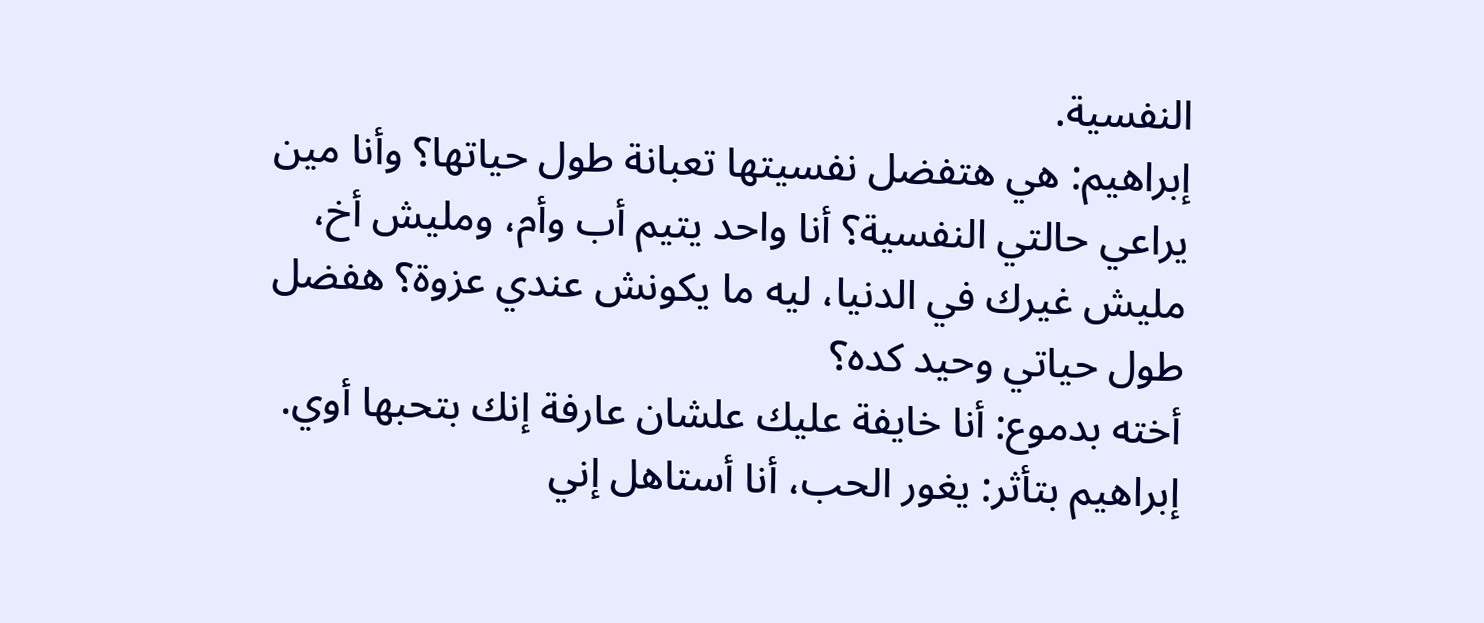النفسية.
إبراهيم: هي هتفضل نفسيتها تعبانة طول حياتها؟ وأنا مين يراعي حالتي النفسية؟ أنا واحد يتيم أب وأم، ومليش أخ، مليش غيرك في الدنيا، ليه ما يكونش عندي عزوة؟ هفضل طول حياتي وحيد كده؟
أخته بدموع: أنا خايفة عليك علشان عارفة إنك بتحبها أوي.
إبراهيم بتأثر: يغور الحب، أنا أستاهل إني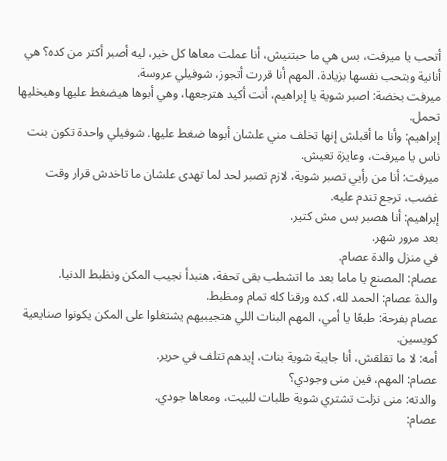أتحب يا ميرفت، بس هي ما حبتنيش، أنا عملت معاها كل خير، ليه أصبر أكتر من كده؟ هي أنانية وبتحب نفسها بزيادة. المهم أنا قررت أتجوز، شوفيلي عروسة.
ميرفت بخضة: اصبر شوية يا إبراهيم، أنت أكيد هترجعها، وهي أبوها هيضغط عليها وهيخليها تحمل.
إبراهيم: وأنا ما أقبلش إنها تخلف مني علشان أبوها ضغط عليها. شوفيلي واحدة تكون بنت ناس يا ميرفت، وعايزة تعيش.
ميرفت: أنا من رأيي تصبر شوية، لازم تصبر لحد لما تهدى علشان ما تاخدش قرار وقت غضب، ترجع تندم عليه.
إبراهيم: أنا هصبر بس مش كتير.
بعد مرور شهر.
في منزل والدة عصام.
عصام: المصنع يا ماما بعد ما اتشطب بقى تحفة، هنبدأ نجيب المكن ونظبط الدنيا.
والدة عصام: الحمد لله، كده ورقنا كله تمام ومظبط.
عصام بفرحة: طبعًا يا أمي، المهم البنات اللي هتجيبيهم يشتغلوا على المكن يكونوا صنايعية كويسين.
أمه: لا ما تقلقش، أنا جايبة شوية بنات، إيدهم تتلف في حرير.
عصام: المهم، فين منى وجودي؟
والدته: منى نزلت تشتري شوية طلبات للبيت، ومعاها جودي.
عصام: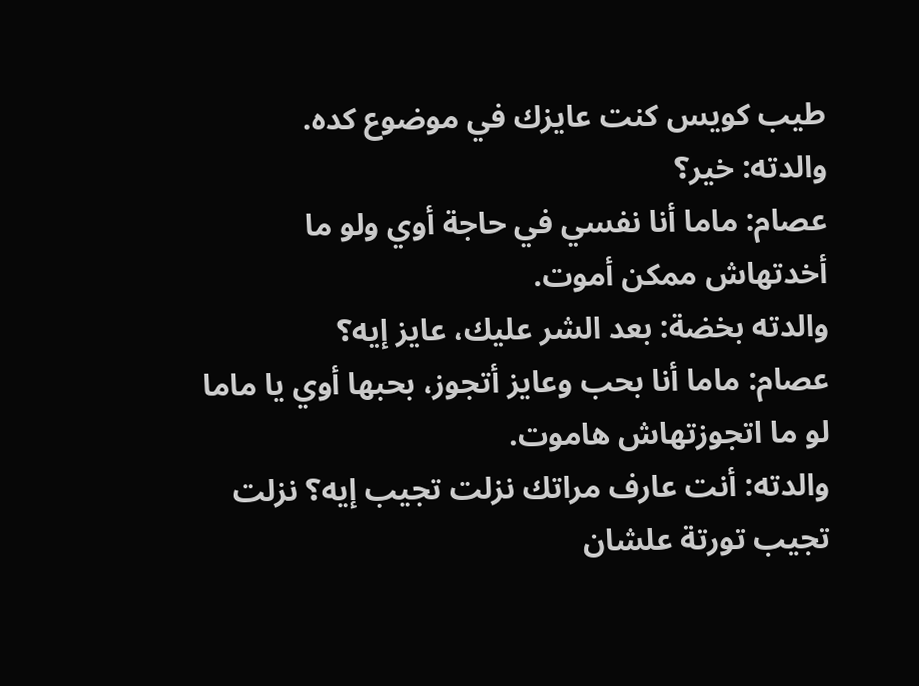طيب كويس كنت عايزك في موضوع كده.
والدته: خير؟
عصام: ماما أنا نفسي في حاجة أوي ولو ما أخدتهاش ممكن أموت.
والدته بخضة: بعد الشر عليك، عايز إيه؟
عصام: ماما أنا بحب وعايز أتجوز، بحبها أوي يا ماما لو ما اتجوزتهاش هاموت.
والدته: أنت عارف مراتك نزلت تجيب إيه؟ نزلت تجيب تورتة علشان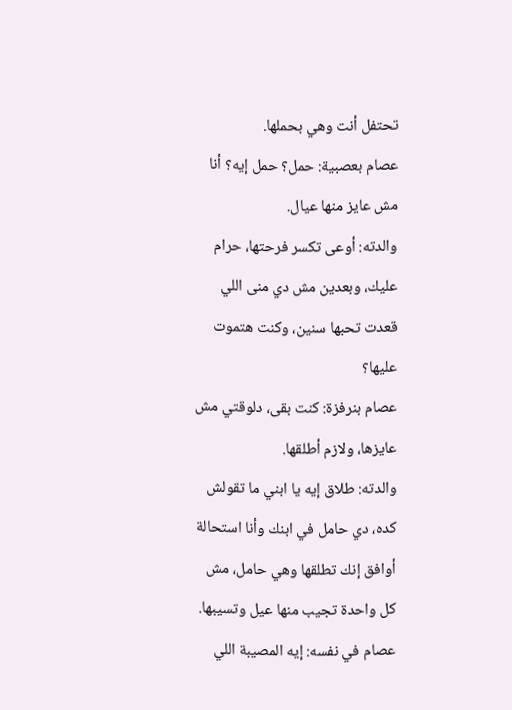تحتفل أنت وهي بحملها.
عصام بعصبية: حمل؟ حمل إيه؟ أنا مش عايز منها عيال.
والدته: أوعى تكسر فرحتها، حرام عليك، وبعدين مش دي منى اللي قعدت تحبها سنين، وكنت هتموت عليها؟
عصام بنرفزة: كنت بقى، دلوقتي مش عايزها، ولازم أطلقها.
والدته: طلاق إيه يا ابني ما تقولش كده، دي حامل في ابنك وأنا استحالة أوافق إنك تطلقها وهي حامل، مش كل واحدة تجيب منها عيل وتسيبها.
عصام في نفسه: إيه المصيبة اللي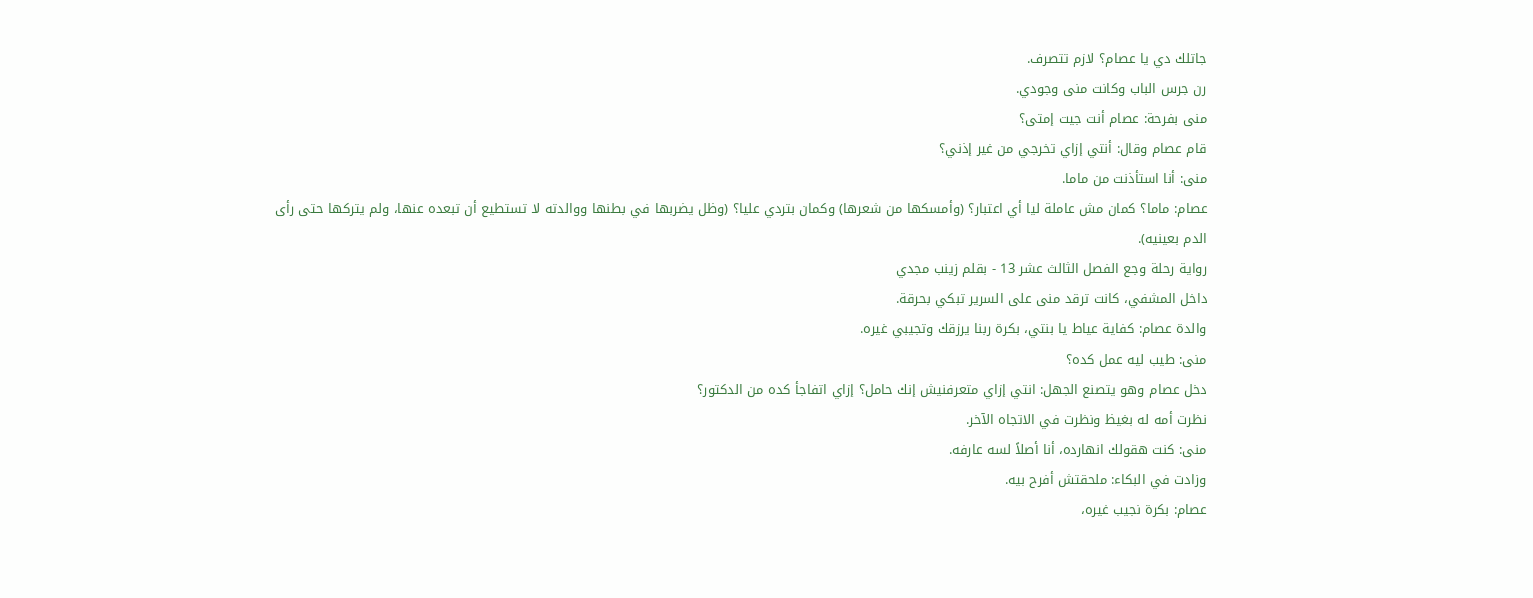جاتلك دي يا عصام؟ لازم تتصرف.
رن جرس الباب وكانت منى وجودي.
منى بفرحة: عصام أنت جيت إمتى؟
قام عصام وقال: أنتي إزاي تخرجي من غير إذني؟
منى: أنا استأذنت من ماما.
عصام: ماما؟ كمان مش عاملة ليا أي اعتبار؟ (وأمسكها من شعرها) وكمان بتردي عليا؟ (وظل يضربها في بطنها ووالدته لا تستطيع أن تبعده عنها، ولم يتركها حتى رأى الدم بعينيه).
رواية رحلة وجع الفصل الثالث عشر 13 - بقلم زينب مجدي
داخل المشفي، كانت ترقد منى على السرير تبكي بحرقة.
والدة عصام: كفاية عياط يا بنتي، بكرة ربنا يرزقك وتجيبي غيره.
منى: طيب ليه عمل كده؟
دخل عصام وهو يتصنع الجهل: انتي إزاي متعرفنيش إنك حامل؟ إزاي اتفاجأ كده من الدكتور؟
نظرت أمه له بغيظ ونظرت في الاتجاه الآخر.
منى: كنت هقولك انهارده، أنا أصلاً لسه عارفه.
وزادت في البكاء: ملحقتش أفرح بيه.
عصام: بكرة نجيب غيره،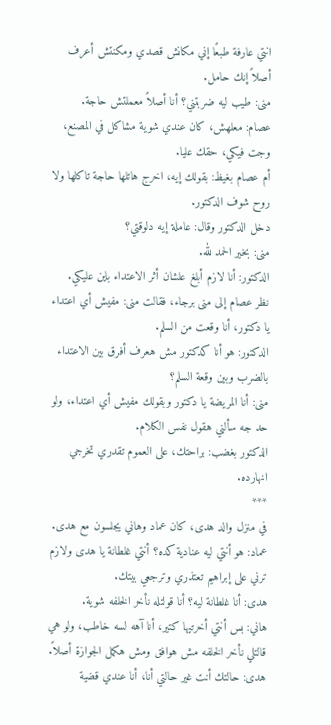انتي عارفة طبعًا إني مكانش قصدي ومكنتش أعرف أصلاً إنك حامل.
منى: طيب ليه ضربتني؟ أنا أصلاً معملتش حاجة.
عصام: معلهش، كان عندي شوية مشاكل في المصنع، وجت فيكي، حقك عليا.
أم عصام بغيظ: بقولك إيه، اخرج هاتلها حاجة تاكلها ولا روح شوف الدكتور.
دخل الدكتور وقال: عاملة إيه دلوقتي؟
منى: بخير الحمد لله.
الدكتور: أنا لازم أبلغ علشان أثر الاعتداء باين عليكي.
نظر عصام إلى منى برجاء، فقالت منى: مفيش أي اعتداء يا دكتور، أنا وقعت من السلم.
الدكتور: هو أنا كدكتور مش هعرف أفرق بين الاعتداء بالضرب وبين وقعة السلم؟
منى: أنا المريضة يا دكتور وبقولك مفيش أي اعتداء، ولو حد جه سألني هقول نفس الكلام.
الدكتور بغضب: براحتك، على العموم تقدري تخرجي انهارده.
***
في منزل والد هدى، كان عماد وهاني يجلسون مع هدى.
عماد: هو أنتي ليه عنادية كده؟ أنتي غلطانة يا هدى ولازم ترني على إبراهيم تعتذري وترجعي بيتك.
هدى: أنا غلطانة ليه؟ أنا قولتله نأخر الخلفه شوية.
هاني: بس أنتي أخرتيها كتير، أنا آهه لسه خاطب، ولو هي قالتلي نأخر الخلفه مش هوافق ومش هكمل الجوازة أصلاً.
هدى: حالتك أنت غير حالتي أنا، أنا عندي قضية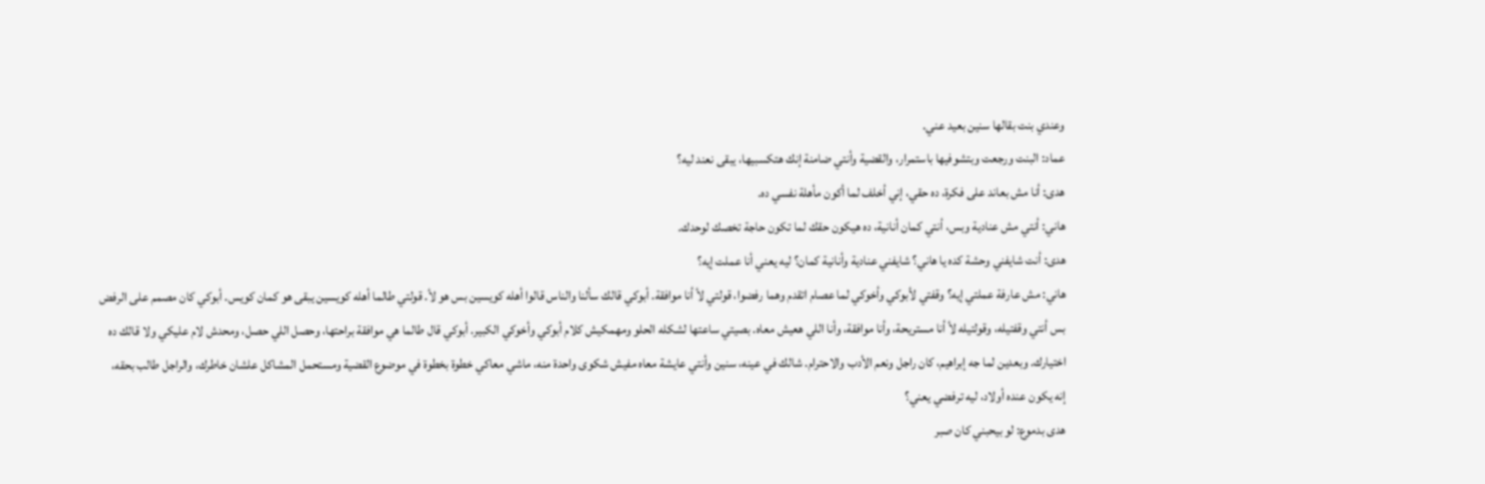وعندي بنت بقالها سنين بعيد عني.
عماد: البنت ورجعت وبتشوفيها باستمرار، والقضية وأنتي ضامنة إنك هتكسبيها، يبقى نعند ليه؟
هدى: أنا مش بعاند على فكرة، ده حقي، إني أخلف لما أكون مأهلة نفسي ده.
هاني: أنتي مش عنادية وبس، أنتي كمان أنانية، ده هيكون حقك لما تكون حاجة تخصك لوحدك.
هدى: أنت شايفني وحشة كده يا هاني؟ شايفني عنادية وأنانية كمان؟ ليه يعني أنا عملت إيه؟
هاني: مش عارفة عملتي إيه؟ وقفتي لأبوكي وأخوكي لما عصام اتقدم وهما رفضوا، قولتي لأ أنا موافقة. أبوكي قالك سألنا والناس قالوا أهله كويسين بس هو لأ. قولتي طالما أهله كويسين يبقى هو كمان كويس. أبوكي كان مصمم على الرفض بس أنتي وقفتيله، وقولتيله لأ أنا مستريحة، وأنا موافقة، وأنا اللي هعيش معاه. بصيتي ساعتها لشكله الحلو ومهمكيش كلام أبوكي وأخوكي الكبير. أبوكي قال طالما هي موافقة براحتها، وحصل اللي حصل، ومحدش لام عليكي ولا قالك ده اختيارك. وبعدين لما جه إبراهيم، كان راجل ونعم الأدب والاحترام. شالك في عينه، سنين وأنتي عايشة معاه مفيش شكوى واحدة منه، ماشي معاكي خطوة بخطوة في موضوع القضية ومستحمل المشاكل علشان خاطرك، والراجل طالب بحقه، إنه يكون عنده أولاد، ليه ترفضي يعني؟
هدى بدموع: لو بيحبني كان صبر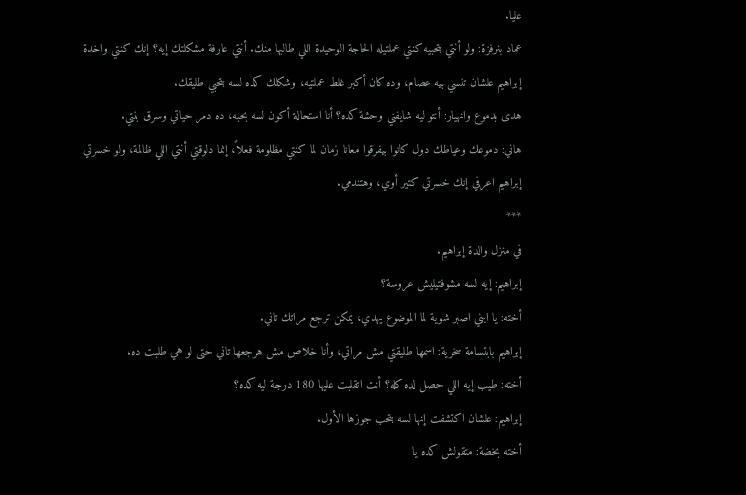عليا.
عماد بنرفزة: ولو أنتي بتحبيه كنتي عملتيله الحاجة الوحيدة اللي طالبها منك. أنتي عارفة مشكلتك إيه؟ إنك كنتي واخدة إبراهيم علشان تنسي بيه عصام، وده كان أكبر غلط عملتيه، وشكلك كده لسه بتحبي طليقك.
هدى بدموع وانهيار: أنتو ليه شايفني وحشة كده؟ أنا استحالة أكون لسه بحبه، ده دمر حياتي وسرق بنتي.
هاني: دموعك وعياطك دول كانوا بيفرقوا معانا زمان لما كنتي مظلومة فعلاً، إنما دلوقتي أنتي اللي ظالمة، ولو خسرتي إبراهيم اعرفي إنك خسرتي كتير أوي، وهتندمي.
***
في منزل والدة إبراهيم.
إبراهيم: إيه لسه مشوفتيليش عروسة؟
أخته: يا ابني اصبر شوية لما الموضوع يهدي، يمكن ترجع مراتك تاني.
إبراهيم بابتسامة سخرية: اسمها طليقتي مش مراتي، وأنا خلاص مش هرجعها تاني حتى لو هي طلبت ده.
أخته: طيب إيه اللي حصل لده كله؟ أنت اتقلبت عليها 180 درجة ليه كده؟
إبراهيم: علشان اكتشفت إنها لسه بتحب جوزها الأول.
أخته بخضة: متقولش كده يا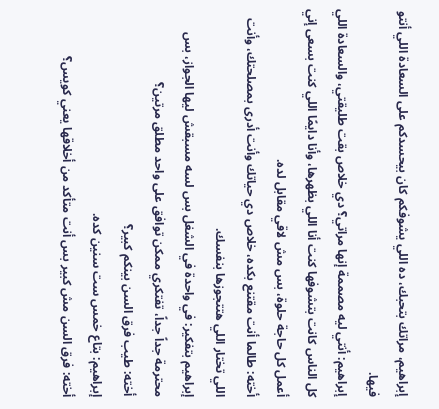إبراهيم، مراتك بتحبك، ده اللي يشوفكم كان بيحسدكم على السعادة اللي أنتو فيها.
إبراهيم: أنتي ليه مصممة إنها مراتي؟ دي خلاص بقت طليقتي، والسعادة اللي كل الناس كانت بتشوفها كنت أنا اللي بظهرها، وأنا دايمًا اللي كنت بسعى إني أعمل كل حاجة حلوة، بس مش لاقي مقابل لده.
أخته: طالما أنت مقتنع بكده، خلاص دي حياتك وأنت أدرى بمصلحتك، وأنت اللي تختار اللي هتتجوزها بنفسك.
إبراهيم بتفكير: في واحدة في الشغل بس لسه مسبقش ليها الجواز، بس محترمة جداً جداً، تفتكري ممكن توافق على واحد مطلق مرتين؟
أخته: طيب فرق السن بينكم كبير؟
إبراهيم: بتاع خمس ست سنين كده.
أخته: فرق السن مش كبير بس أنت متأكد من أخلاقها يعني كويس؟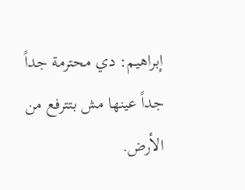إبراهيم: دي محترمة جداً جداً عينها مش بتترفع من الأرض.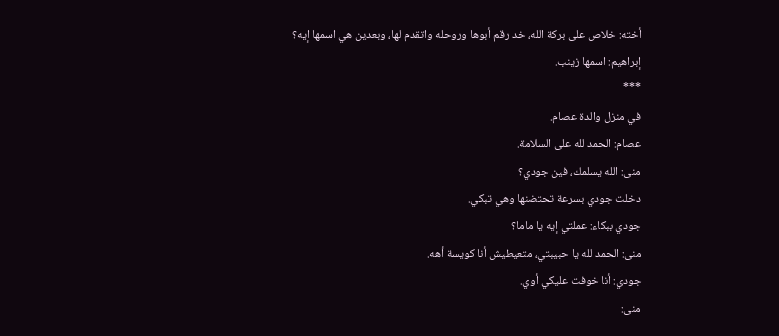أخته: خلاص على بركة الله، خد رقم أبوها وروحله واتقدم لها، وبعدين هي اسمها إيه؟
إبراهيم: اسمها زينب.
***
في منزل والدة عصام.
عصام: الحمد لله على السلامة.
منى: الله يسلمك، فين جودي؟
دخلت جودي بسرعة تحتضنها وهي تبكي.
جودي ببكاء: عملتي إيه يا ماما؟
منى: الحمد لله يا حبيبتي، متعيطيش أنا كويسة أهه.
جودي: أنا خوفت عليكي أوي.
منى: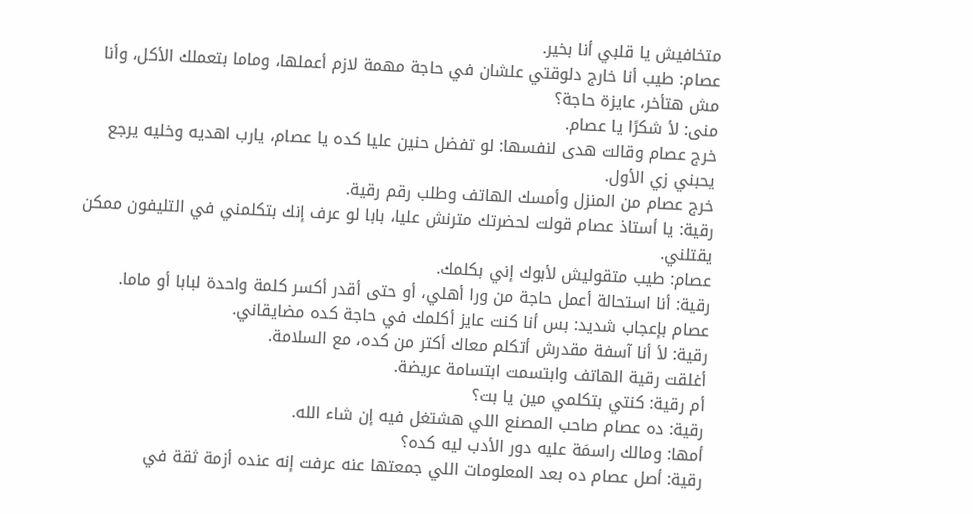متخافيش يا قلبي أنا بخير.
عصام: طيب أنا خارج دلوقتي علشان في حاجة مهمة لازم أعملها، وماما بتعملك الأكل، وأنا مش هتأخر، عايزة حاجة؟
منى: لأ شكرًا يا عصام.
خرج عصام وقالت هدى لنفسها: لو تفضل حنين عليا كده يا عصام، يارب اهديه وخليه يرجع يحبني زي الأول.
خرج عصام من المنزل وأمسك الهاتف وطلب رقم رقية.
رقية: يا أستاذ عصام قولت لحضرتك مترنش عليا، بابا لو عرف إنك بتكلمني في التليفون ممكن يقتلني.
عصام: طيب متقوليش لأبوك إني بكلمك.
رقية: أنا استحالة أعمل حاجة من ورا أهلي، أو حتى أقدر أكسر كلمة واحدة لبابا أو ماما.
عصام بإعجاب شديد: بس أنا كنت عايز أكلمك في حاجة كده مضايقاني.
رقية: لأ أنا آسفة مقدرش أتكلم معاك أكتر من كده، مع السلامة.
أغلقت رقية الهاتف وابتسمت ابتسامة عريضة.
أم رقية: كنتي بتكلمي مين يا بت؟
رقية: ده عصام صاحب المصنع اللي هشتغل فيه إن شاء الله.
أمها: ومالك راسمَة عليه دور الأدب ليه كده؟
رقية: أصل عصام ده بعد المعلومات اللي جمعتها عنه عرفت إنه عنده أزمة ثقة في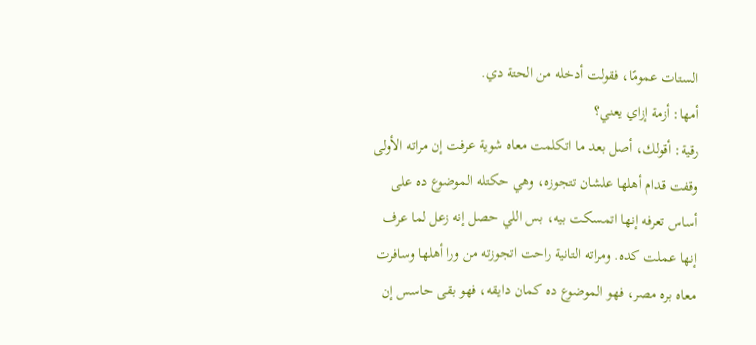الستات عمومًا، فقولت أدخله من الحتة دي.
أمها: أزمة إزاي يعني؟
رقية: أقولك، أصل بعد ما اتكلمت معاه شوية عرفت إن مراته الأولى وقفت قدام أهلها علشان تتجوزه، وهي حكتله الموضوع ده على أساس تعرفه إنها اتمسكت بيه، بس اللي حصل إنه زعل لما عرف إنها عملت كده. ومراته التانية راحت اتجوزته من ورا أهلها وسافرت معاه بره مصر، فهو الموضوع ده كمان دايقه، فهو بقى حاسس إن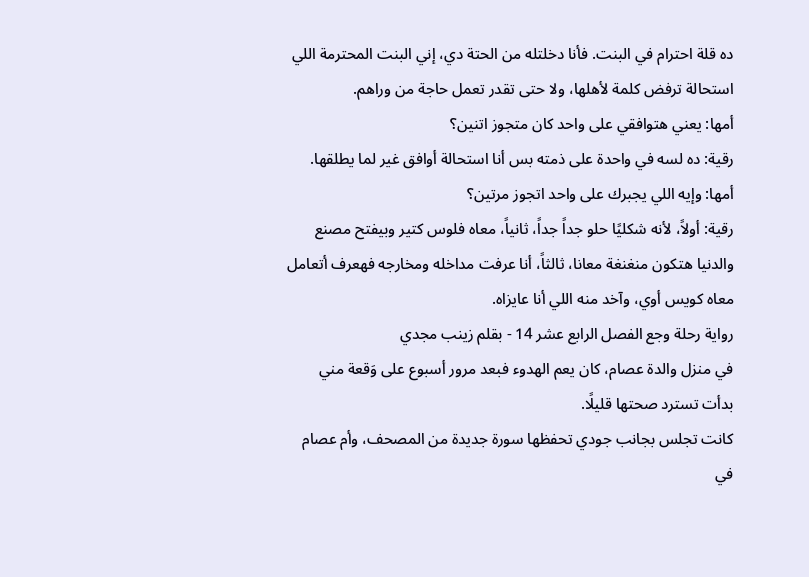ده قلة احترام في البنت. فأنا دخلتله من الحتة دي، إني البنت المحترمة اللي استحالة ترفض كلمة لأهلها، ولا حتى تقدر تعمل حاجة من وراهم.
أمها: يعني هتوافقي على واحد كان متجوز اتنين؟
رقية: ده لسه في واحدة على ذمته بس أنا استحالة أوافق غير لما يطلقها.
أمها: وإيه اللي يجبرك على واحد اتجوز مرتين؟
رقية: أولاً، لأنه شكليًا حلو جداً جداً، ثانياً، معاه فلوس كتير وبيفتح مصنع والدنيا هتكون منغنغة معانا، ثالثاً، أنا عرفت مداخله ومخارجه فهعرف أتعامل معاه كويس أوي، وآخد منه اللي أنا عايزاه.
رواية رحلة وجع الفصل الرابع عشر 14 - بقلم زينب مجدي
في منزل والدة عصام، كان يعم الهدوء فبعد مرور أسبوع على وَقعة مني بدأت تسترد صحتها قليلًا.
كانت تجلس بجانب جودي تحفظها سورة جديدة من المصحف، وأم عصام في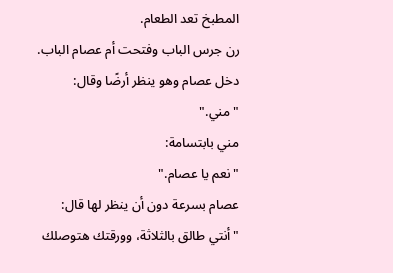المطبخ تعد الطعام.
رن جرس الباب وفتحت أم عصام الباب.
دخل عصام وهو ينظر أرضًا وقال:
"مني."
مني بابتسامة:
"نعم يا عصام."
عصام بسرعة دون أن ينظر لها قال:
"أنتي طالق بالثلاثة، وورقتك هتوصلك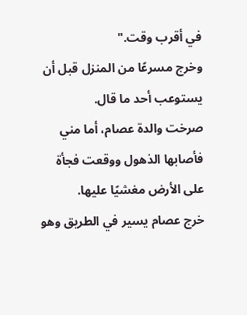في أقرب وقت."
وخرج مسرعًا من المنزل قبل أن يستوعب أحد ما قال.
صرخت والدة عصام، أما مني فأصابها الذهول ووقعت فجأة على الأرض مغشيًا عليها.
خرج عصام يسير في الطريق وهو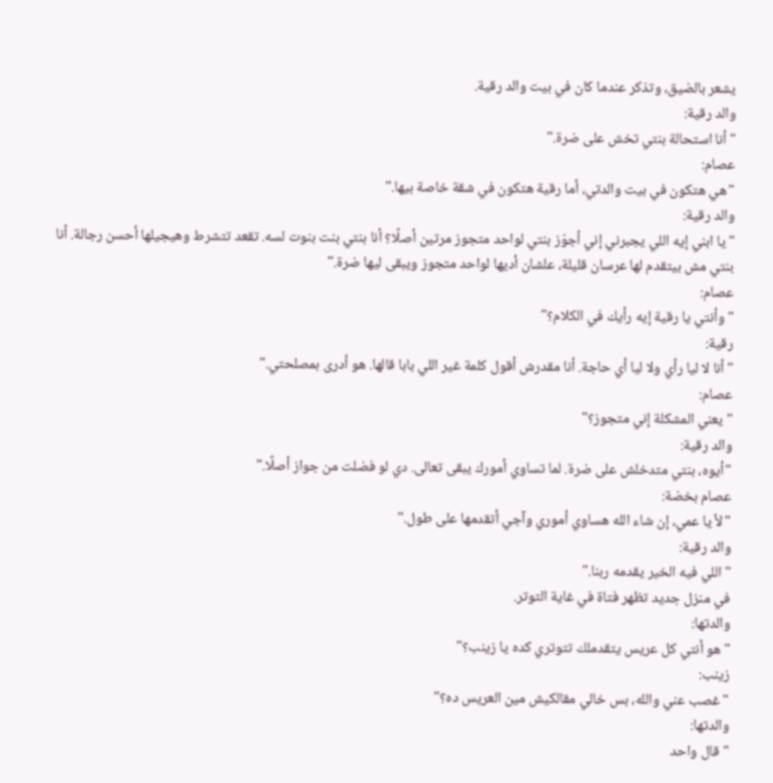يشعر بالضيق، وتذكر عندما كان في بيت والد رقية.
والد رقية:
"أنا استحالة بنتي تخش على ضرة."
عصام:
"هي هتكون في بيت والدتي، أما رقية هتكون في شقة خاصة بيها."
والد رقية:
"يا ابني إيه اللي يجبرني إني أجوّز بنتي لواحد متجوز مرتين أصلًا؟ أنا بنتي بنت بنوت لسه. تقعد تتشرط وهيجيلها أحسن رجالة. أنا بنتي مش بيتقدم لها عرسان قليلة، علشان أديها لواحد متجوز ويبقى ليها ضرة."
عصام:
"وأنتي يا رقية إيه رأيك في الكلام؟"
رقية:
"أنا لا ليا رأي ولا ليا أي حاجة. أنا مقدرش أقول كلمة غير اللي بابا قالها. هو أدرى بمصلحتي."
عصام:
"يعني المشكلة إني متجوز؟"
والد رقية:
"أيوه، بنتي متدخلش على ضرة. لما تساوي أمورك يبقى تعالى. دي لو فضلت من جواز أصلًا."
عصام بخضة:
"لأ يا عمي، إن شاء الله هساوي أموري وآجي أتقدمها على طول."
والد رقية:
"اللي فيه الخير يقدمه ربنا."
في منزل جديد تظهر فتاة في غاية التوتر.
والدتها:
"هو أنتي كل عريس يتقدملك تتوتري كده يا زينب؟"
زينب:
"غصب عني والله، بس خالي مقالكيش مين العريس ده؟"
والدتها:
"قال واحد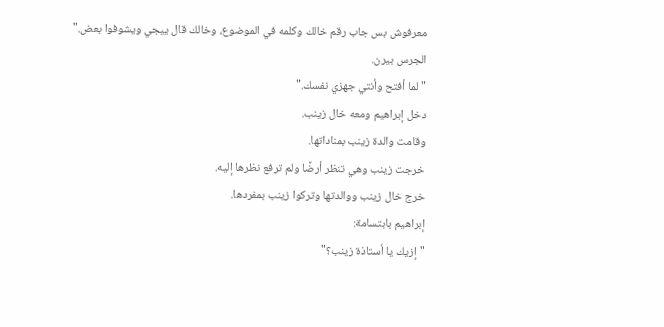معرفوش بس جاب رقم خالك وكلمه في الموضوع، وخالك قال ييجي ويشوفوا بعض."
الجرس بيرن.
"لما أفتح وأنتي جهزي نفسك."
دخل إبراهيم ومعه خال زينب.
وقامت والدة زينب بمناداتها.
خرجت زينب وهي تنظر أرضًا ولم ترفع نظرها إليه.
خرج خال زينب ووالدتها وتركوا زينب بمفردها.
إبراهيم بابتسامة:
"إزيك يا أستاذة زينب؟"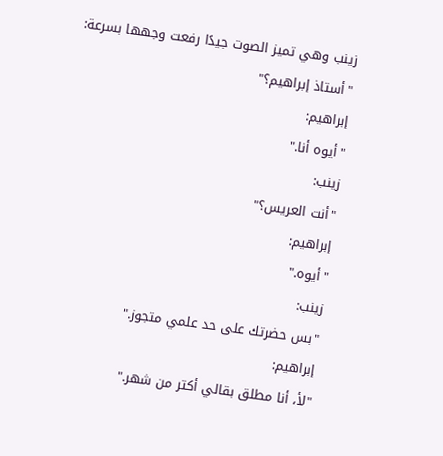زينب وهي تميز الصوت جيدًا رفعت وجهها بسرعة:
"أستاذ إبراهيم؟"
إبراهيم:
"أيوه أنا."
زينب:
"أنت العريس؟"
إبراهيم:
"أيوه."
زينب:
"بس حضرتك على حد علمي متجوز."
إبراهيم:
"لأ، أنا مطلق بقالي أكتر من شهر."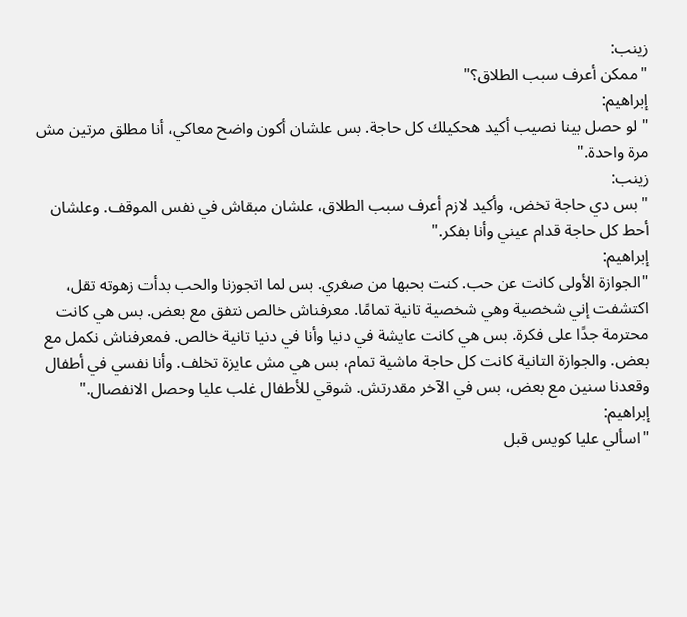زينب:
"ممكن أعرف سبب الطلاق؟"
إبراهيم:
"لو حصل بينا نصيب أكيد هحكيلك كل حاجة. بس علشان أكون واضح معاكي، أنا مطلق مرتين مش مرة واحدة."
زينب:
"بس دي حاجة تخض، وأكيد لازم أعرف سبب الطلاق، علشان مبقاش في نفس الموقف. وعلشان أحط كل حاجة قدام عيني وأنا بفكر."
إبراهيم:
"الجوازة الأولى كانت عن حب. كنت بحبها من صغري. بس لما اتجوزنا والحب بدأت زهوته تقل، اكتشفت إني شخصية وهي شخصية تانية تمامًا. معرفناش خالص نتفق مع بعض. بس هي كانت محترمة جدًا على فكرة. بس هي كانت عايشة في دنيا وأنا في دنيا تانية خالص. فمعرفناش نكمل مع بعض. والجوازة التانية كانت كل حاجة ماشية تمام، بس هي مش عايزة تخلف. وأنا نفسي في أطفال وقعدنا سنين مع بعض، بس في الآخر مقدرتش. شوقي للأطفال غلب عليا وحصل الانفصال."
إبراهيم:
"اسألي عليا كويس قبل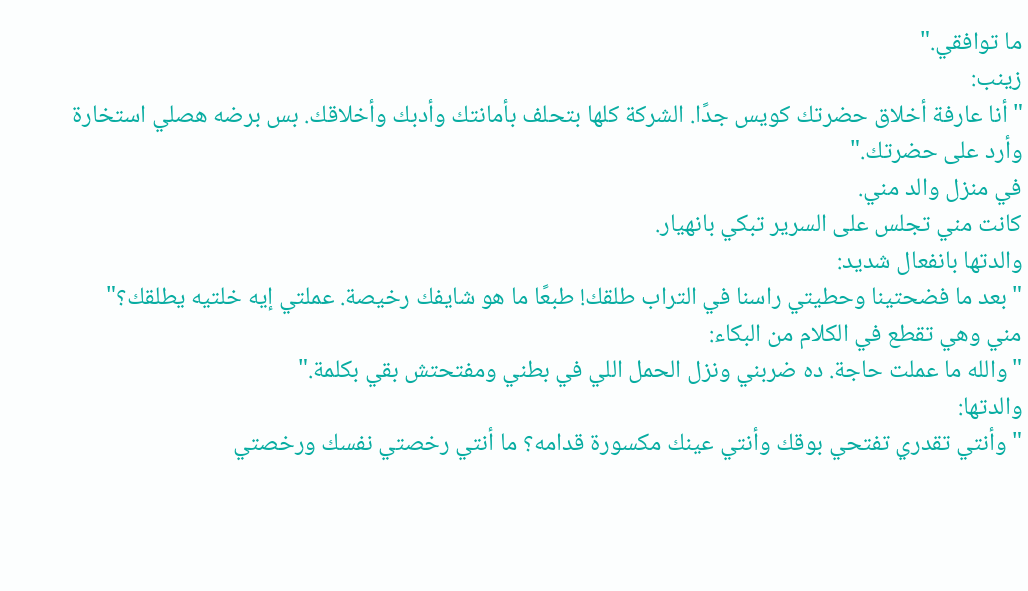ما توافقي."
زينب:
"أنا عارفة أخلاق حضرتك كويس جدًا. الشركة كلها بتحلف بأمانتك وأدبك وأخلاقك. بس برضه هصلي استخارة وأرد على حضرتك."
في منزل والد مني.
كانت مني تجلس على السرير تبكي بانهيار.
والدتها بانفعال شديد:
"بعد ما فضحتينا وحطيتي راسنا في التراب طلقك! طبعًا ما هو شايفك رخيصة. عملتي إيه خلتيه يطلقك؟"
مني وهي تقطع في الكلام من البكاء:
"والله ما عملت حاجة. ده ضربني ونزل الحمل اللي في بطني ومفتحتش بقي بكلمة."
والدتها:
"وأنتي تقدري تفتحي بوقك وأنتي عينك مكسورة قدامه؟ ما أنتي رخصتي نفسك ورخصتي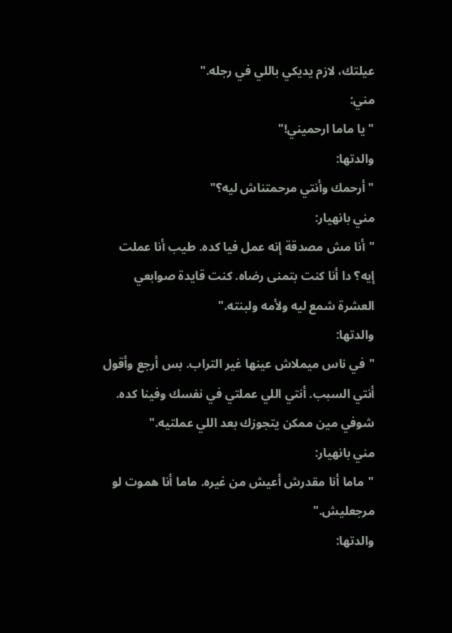عيلتك، لازم يديكي باللي في رجله."
مني:
"يا ماما ارحميني!"
والدتها:
"أرحمك وأنتي مرحمتناش ليه؟"
مني بانهيار:
"أنا مش مصدقة إنه عمل فيا كده. طيب أنا عملت إيه؟ دا أنا كنت بتمنى رضاه. كنت قايدة صوابعي العشرة شمع ليه ولأمه ولبنته."
والدتها:
"في ناس ميملاش عينها غير التراب. بس أرجع وأقول أنتي السبب. أنتي اللي عملتي في نفسك وفينا كده. شوفي مين ممكن يتجوزك بعد اللي عملتيه."
مني بانهيار:
"ماما أنا مقدرش أعيش من غيره. ماما أنا هموت لو مرجعليش."
والدتها: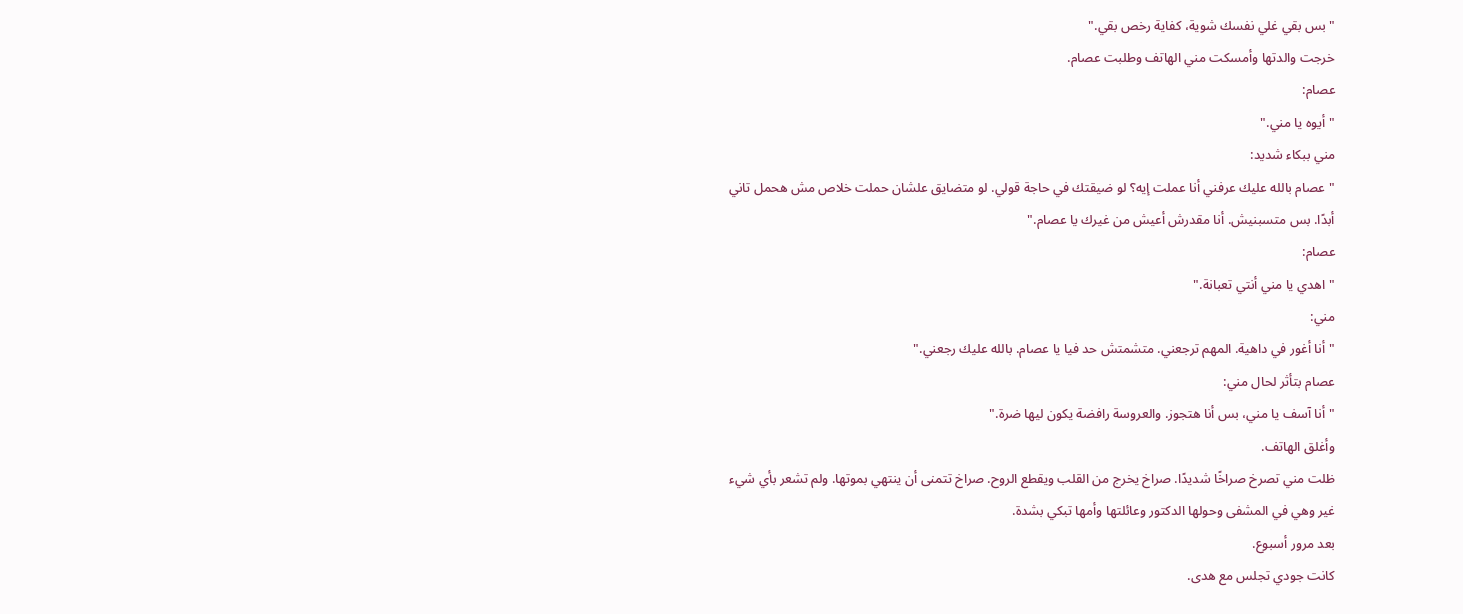"بس بقي غلي نفسك شوية، كفاية رخص بقي."
خرجت والدتها وأمسكت مني الهاتف وطلبت عصام.
عصام:
"أيوه يا مني."
مني ببكاء شديد:
"عصام بالله عليك عرفني أنا عملت إيه؟ لو ضيقتك في حاجة قولي. لو متضايق علشان حملت خلاص مش هحمل تاني أبدًا. بس متسبنيش. أنا مقدرش أعيش من غيرك يا عصام."
عصام:
"اهدي يا مني أنتي تعبانة."
مني:
"أنا أغور في داهية. المهم ترجعني. متشمتش حد فيا يا عصام. بالله عليك رجعني."
عصام بتأثر لحال مني:
"أنا آسف يا مني، بس أنا هتجوز. والعروسة رافضة يكون ليها ضرة."
وأغلق الهاتف.
ظلت مني تصرخ صراخًا شديدًا. صراخ يخرج من القلب ويقطع الروح. صراخ تتمنى أن ينتهي بموتها. ولم تشعر بأي شيء غير وهي في المشفى وحولها الدكتور وعائلتها وأمها تبكي بشدة.
بعد مرور أسبوع.
كانت جودي تجلس مع هدى.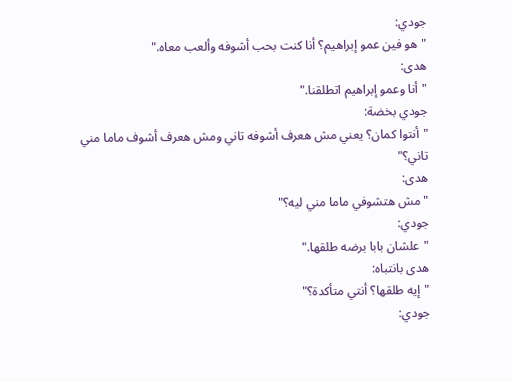جودي:
"هو فين عمو إبراهيم؟ أنا كنت بحب أشوفه وألعب معاه."
هدى:
"أنا وعمو إبراهيم اتطلقنا."
جودي بخضة:
"أنتوا كمان؟ يعني مش هعرف أشوفه تاني ومش هعرف أشوف ماما مني تاني؟"
هدى:
"مش هتشوفي ماما مني ليه؟"
جودي:
"علشان بابا برضه طلقها."
هدى بانتباه:
"إيه طلقها؟ أنتي متأكدة؟"
جودي: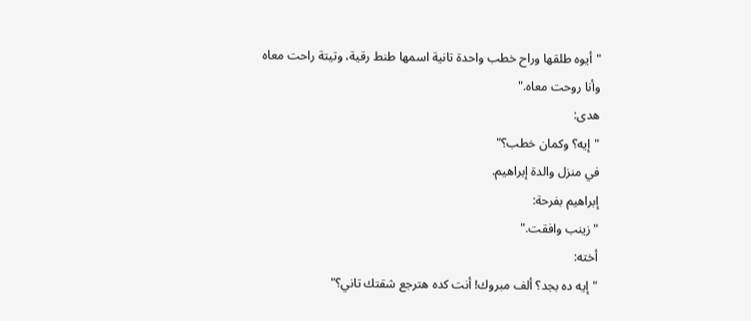"أيوه طلقها وراح خطب واحدة تانية اسمها طنط رقية، وتيتة راحت معاه وأنا روحت معاه."
هدى:
"إيه؟ وكمان خطب؟"
في منزل والدة إبراهيم.
إبراهيم بفرحة:
"زينب وافقت."
أخته:
"إيه ده بجد؟ ألف مبروك! أنت كده هترجع شقتك تاني؟"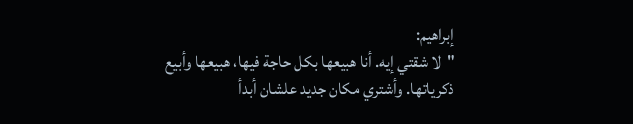إبراهيم:
"لا شقتي إيه. أنا هبيعها بكل حاجة فيها، هبيعها وأبيع ذكرياتها. وأشتري مكان جديد علشان أبدأ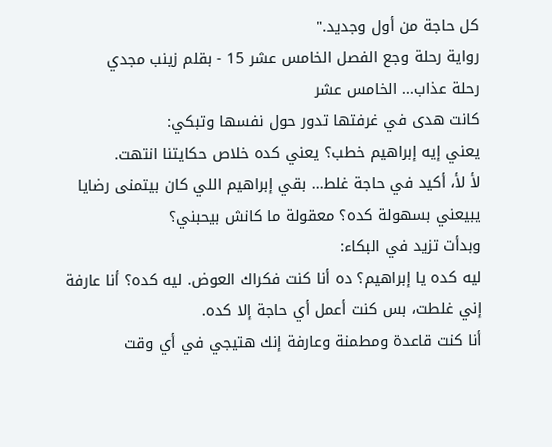كل حاجة من أول وجديد."
رواية رحلة وجع الفصل الخامس عشر 15 - بقلم زينب مجدي
رحلة عذاب... الخامس عشر
كانت هدى في غرفتها تدور حول نفسها وتبكي:
يعني إيه إبراهيم خطب؟ يعني كده خلاص حكايتنا انتهت.
لأ لأ، أكيد في حاجة غلط... بقي إبراهيم اللي كان بيتمنى رضايا يبيعني بسهولة كده؟ معقولة ما كانش بيحبني؟
وبدأت تزيد في البكاء:
ليه كده يا إبراهيم؟ ده أنا كنت فكراك العوض. ليه كده؟ أنا عارفة إني غلطت، بس كنت أعمل أي حاجة إلا كده.
أنا كنت قاعدة ومطمنة وعارفة إنك هتيجي في أي وقت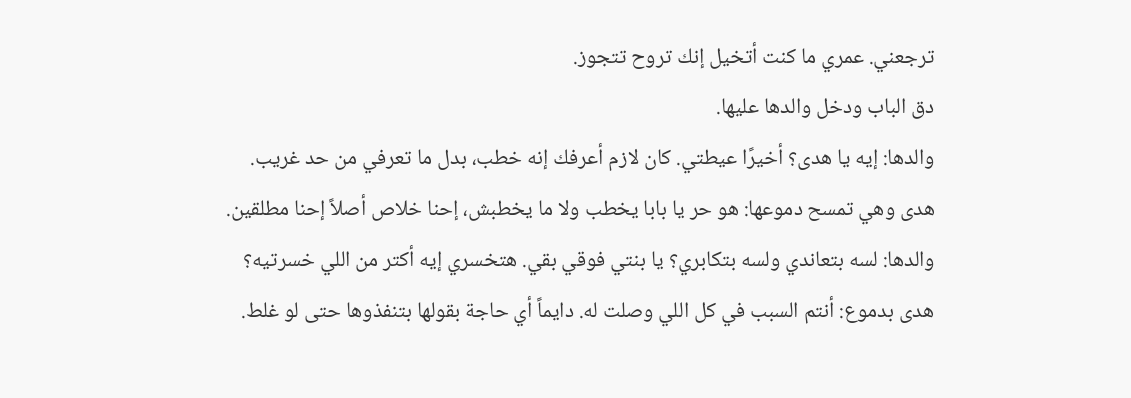ترجعني. عمري ما كنت أتخيل إنك تروح تتجوز.
دق الباب ودخل والدها عليها.
والدها: إيه يا هدى؟ أخيرًا عيطتي. كان لازم أعرفك إنه خطب، بدل ما تعرفي من حد غريب.
هدى وهي تمسح دموعها: هو حر يا بابا يخطب ولا ما يخطبش، إحنا خلاص أصلاً إحنا مطلقين.
والدها: لسه بتعاندي ولسه بتكابري؟ يا بنتي فوقي بقي. هتخسري إيه أكتر من اللي خسرتيه؟
هدى بدموع: أنتم السبب في كل اللي وصلت له. دايماً أي حاجة بقولها بتنفذوها حتى لو غلط.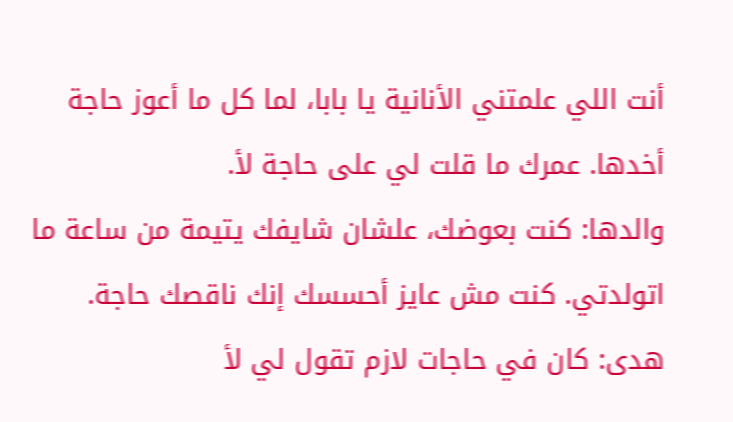أنت اللي علمتني الأنانية يا بابا، لما كل ما أعوز حاجة أخدها. عمرك ما قلت لي على حاجة لأ.
والدها: كنت بعوضك، علشان شايفك يتيمة من ساعة ما اتولدتي. كنت مش عايز أحسسك إنك ناقصك حاجة.
هدى: كان في حاجات لازم تقول لي لأ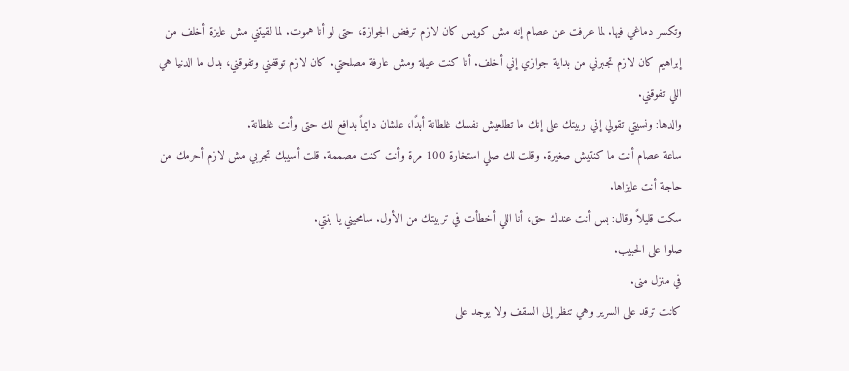وتكسر دماغي فيها. لما عرفت عن عصام إنه مش كويس كان لازم ترفض الجوازة، حتى لو أنا هموت. لما لقيتني مش عايزة أخلف من إبراهيم كان لازم تجبرني من بداية جوازي إني أخلف. أنا كنت عيلة ومش عارفة مصلحتي. كان لازم توقفني وتفوقني، بدل ما الدنيا هي اللي تفوقني.
والدها: ونسيتي تقولي إني ربيتك على إنك ما تطلعيش نفسك غلطانة أبدًا، علشان دايماً بدافع لك حتى وأنت غلطانة.
ساعة عصام أنت ما كنتيش صغيرة. وقلت لك صلي استخارة 100 مرة وأنت كنت مصممة. قلت أسيبك تجربي مش لازم أحرمك من حاجة أنت عايزاها.
سكت قليلاً وقال: بس أنت عندك حق، أنا اللي أخطأت في تربيتك من الأول. سامحيني يا بنتي.
صلوا على الحبيب.
في منزل منى.
كانت ترقد على السرير وهي تنظر إلى السقف ولا يوجد على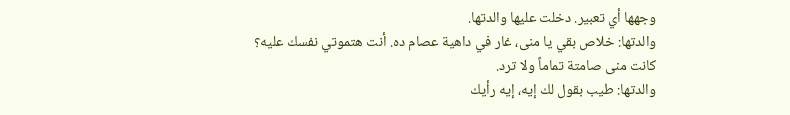وجهها أي تعبير. دخلت عليها والدتها.
والدتها: خلاص بقي يا منى، غار في داهية عصام ده. أنت هتموتي نفسك عليه؟
كانت منى صامتة تماماً ولا ترد.
والدتها: طيب بقول لك إيه، إيه رأيك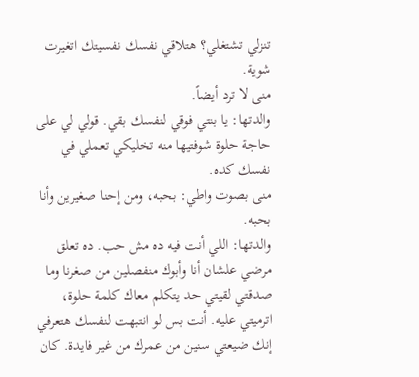تنزلي تشتغلي؟ هتلاقي نفسك نفسيتك اتغيرت شوية.
منى لا ترد أيضاً.
والدتها: يا بنتي فوقي لنفسك بقي. قولي لي على حاجة حلوة شوفتيها منه تخليكي تعملي في نفسك كده.
منى بصوت واطي: بحبه، ومن إحنا صغيرين وأنا بحبه.
والدتها: اللي أنت فيه ده مش حب. ده تعلق مرضي علشان أنا وأبوك منفصلين من صغرنا وما صدقتي لقيتي حد يتكلم معاك كلمة حلوة، اترميتي عليه. أنت بس لو انتبهت لنفسك هتعرفي إنك ضيعتي سنين من عمرك من غير فايدة. كان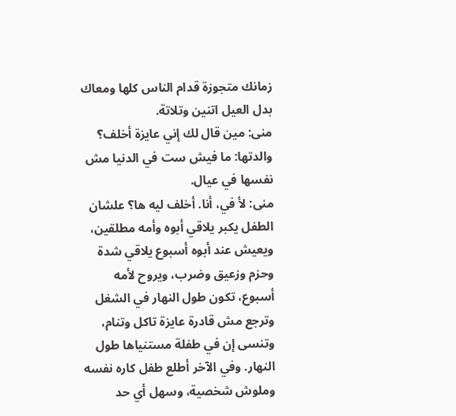زمانك متجوزة قدام الناس كلها ومعاك بدل العيل اتنين وتلاتة.
منى: مين قال لك إني عايزة أخلف؟
والدتها: ما فيش ست في الدنيا مش نفسها في عيال.
منى: لأ في، أنا. أخلف ليه ها؟ علشان الطفل يكبر يلاقي أبوه وأمه مطلقين، ويعيش عند أبوه أسبوع يلاقي شدة وحزم وزعيق وضرب، ويروح لأمه أسبوع، تكون طول النهار في الشغل وترجع مش قادرة عايزة تاكل وتنام، وتنسى إن في طفلة مستنياها طول النهار. وفي الآخر أطلع طفل كاره نفسه وملوش شخصية، وسهل أي حد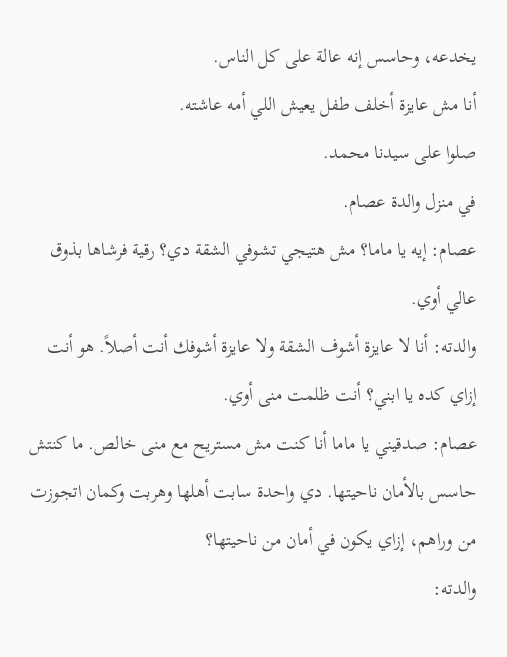يخدعه، وحاسس إنه عالة على كل الناس.
أنا مش عايزة أخلف طفل يعيش اللي أمه عاشته.
صلوا على سيدنا محمد.
في منزل والدة عصام.
عصام: إيه يا ماما؟ مش هتيجي تشوفي الشقة دي؟ رقية فرشاها بذوق عالي أوي.
والدته: أنا لا عايزة أشوف الشقة ولا عايزة أشوفك أنت أصلاً. هو أنت إزاي كده يا ابني؟ أنت ظلمت منى أوي.
عصام: صدقيني يا ماما أنا كنت مش مستريح مع منى خالص. ما كنتش حاسس بالأمان ناحيتها. دي واحدة سابت أهلها وهربت وكمان اتجوزت من وراهم، إزاي يكون في أمان من ناحيتها؟
والدته: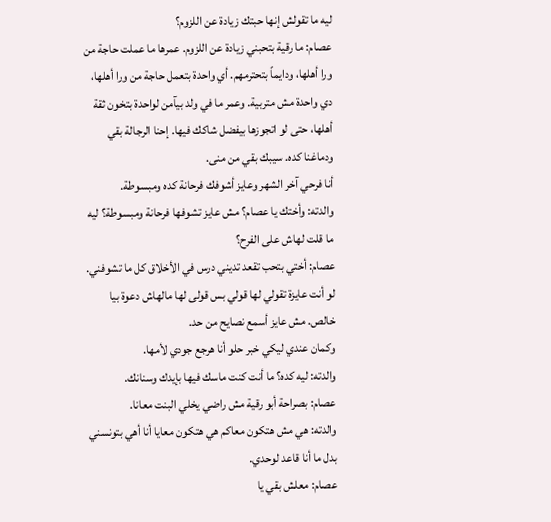ليه ما تقولش إنها حبتك زيادة عن اللزوم؟
عصام: ما رقية بتحبني زيادة عن اللزوم. عمرها ما عملت حاجة من ورا أهلها، ودايماً بتحترمهم. أي واحدة بتعمل حاجة من ورا أهلها، دي واحدة مش متربية. وعمر ما في ولد بيآمن لواحدة بتخون ثقة أهلها، حتى لو اتجوزها بيفضل شاكك فيها. إحنا الرجالة بقي ودماغنا كده. سيبك بقي من منى.
أنا فرحي آخر الشهر وعايز أشوفك فرحانة كده ومبسوطة.
والدته: وأختك يا عصام؟ مش عايز تشوفها فرحانة ومبسوطة؟ ليه ما قلت لهاش على الفرح؟
عصام: أختي بتحب تقعد تديني درس في الأخلاق كل ما تشوفني. لو أنت عايزة تقولي لها قولي بس قولى لها مالهاش دعوة بيا خالص. مش عايز أسمع نصايح من حد.
وكمان عندي ليكي خبر حلو أنا هرجع جودي لأمها.
والدته: ليه كده؟ ما أنت كنت ماسك فيها بإيدك وسنانك.
عصام: بصراحة أبو رقية مش راضي يخلي البنت معانا.
والدته: هي مش هتكون معاكم هي هتكون معايا أنا أهي بتونسني بدل ما أنا قاعد لوحدي.
عصام: معلش بقي يا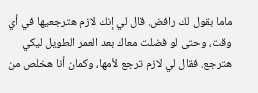ماما بقول لك رافض. قال لي إنك لازم هترجعيها في أي وقت، وحتى لو فضلت معاك بعد العمر الطويل ليكي هترجع. فقال لي لازم ترجع لأمها، وكمان أنا هخلص من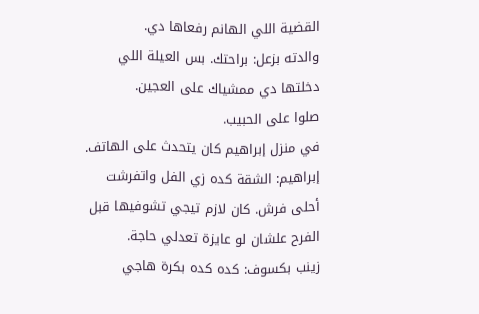القضية اللي الهانم رفعاها دي.
والدته بزعل: براحتك. بس العيلة اللي دخلتها دي ممشياك على العجين.
صلوا على الحبيب.
في منزل إبراهيم كان يتحدث على الهاتف.
إبراهيم: الشقة كده زي الفل واتفرشت أحلى فرش. كان لازم تيجي تشوفيها قبل الفرح علشان لو عايزة تعدلي حاجة.
زينب بكسوف: كده كده بكرة هاجي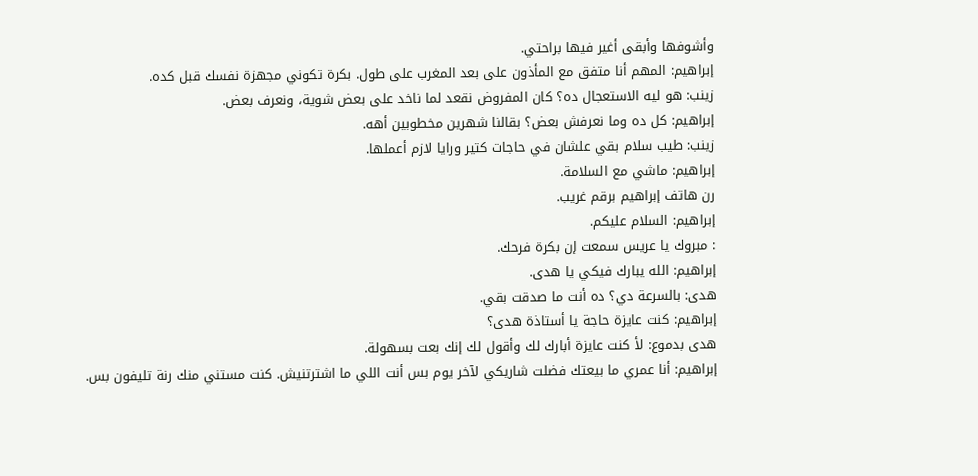وأشوفها وأبقى أغير فيها براحتي.
إبراهيم: المهم أنا متفق مع المأذون على بعد المغرب على طول. بكرة تكوني مجهزة نفسك قبل كده.
زينب: هو ليه الاستعجال ده؟ كان المفروض نقعد لما ناخد على بعض شوية، ونعرف بعض.
إبراهيم: كل ده وما نعرفش بعض؟ بقالنا شهرين مخطوبين أهه.
زينب: طيب سلام بقي علشان في حاجات كتير ورايا لازم أعملها.
إبراهيم: ماشي مع السلامة.
رن هاتف إبراهيم برقم غريب.
إبراهيم: السلام عليكم.
: مبروك يا عريس سمعت إن بكرة فرحك.
إبراهيم: الله يبارك فيكي يا هدى.
هدى: بالسرعة دي؟ ده أنت ما صدقت بقي.
إبراهيم: كنت عايزة حاجة يا أستاذة هدى؟
هدى بدموع: لأ كنت عايزة أبارك لك وأقول لك إنك بعت بسهولة.
إبراهيم: أنا عمري ما بيعتك فضلت شاريكي لآخر يوم بس أنت اللي ما اشترتنيش. كنت مستني منك رنة تليفون بس.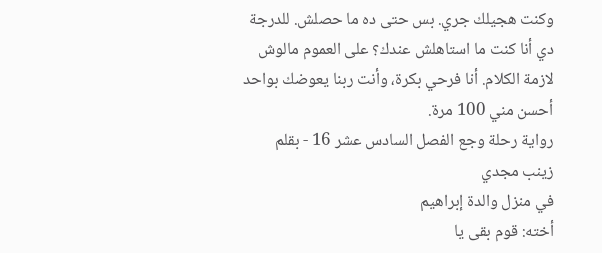وكنت هجيلك جري. بس حتى ده ما حصلش. للدرجة دي أنا كنت ما استاهلش عندك؟ على العموم مالوش لازمة الكلام. أنا فرحي بكرة، وأنت ربنا يعوضك بواحد أحسن مني 100 مرة.
رواية رحلة وجع الفصل السادس عشر 16 - بقلم زينب مجدي
في منزل والدة إبراهيم
أخته: قوم بقى يا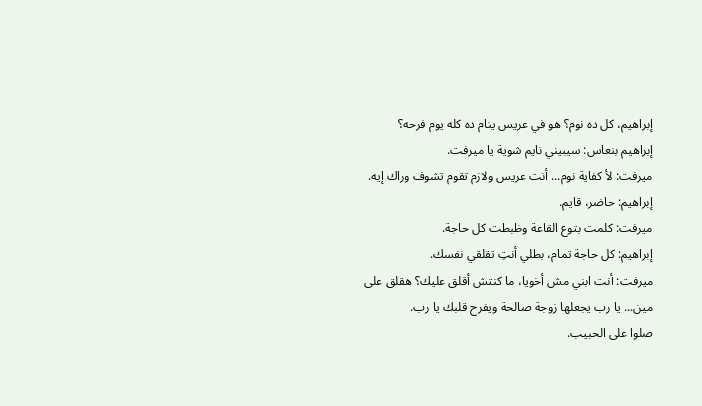إبراهيم، كل ده نوم؟ هو في عريس ينام ده كله يوم فرحه؟
إبراهيم بنعاس: سيبيني نايم شوية يا ميرفت.
ميرفت: لأ كفاية نوم... أنت عريس ولازم تقوم تشوف وراك إيه.
إبراهيم: حاضر، قايم.
ميرفت: كلمت بتوع القاعة وظبطت كل حاجة.
إبراهيم: كل حاجة تمام، بطلي أنتِ تقلقي نفسك.
ميرفت: أنت ابني مش أخويا، ما كنتش أقلق عليك؟ هقلق على مين... يا رب يجعلها زوجة صالحة ويفرح قلبك يا رب.
صلوا على الحبيب.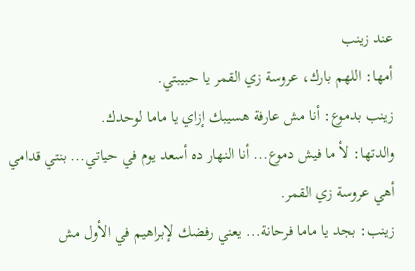عند زينب
أمها: اللهم بارك، عروسة زي القمر يا حبيبتي.
زينب بدموع: أنا مش عارفة هسيبك إزاي يا ماما لوحدك.
والدتها: لأ ما فيش دموع... أنا النهار ده أسعد يوم في حياتي... بنتي قدامي أهي عروسة زي القمر.
زينب: بجد يا ماما فرحانة... يعني رفضك لإبراهيم في الأول مش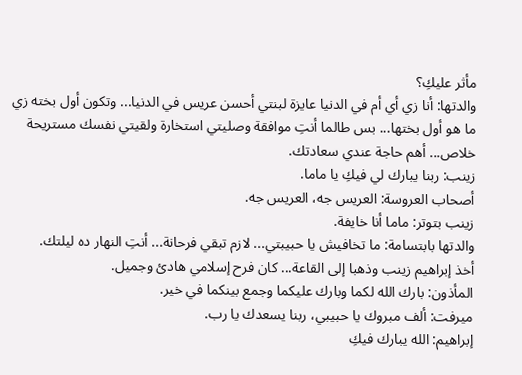مأثر عليكِ؟
والدتها: أنا زي أي أم في الدنيا عايزة لبنتي أحسن عريس في الدنيا... وتكون أول بخته زي ما هو أول بختها... بس طالما أنتِ موافقة وصليتي استخارة ولقيتي نفسك مستريحة خلاص... أهم حاجة عندي سعادتك.
زينب: ربنا يبارك لي فيكِ يا ماما.
أصحاب العروسة: العريس جه، العريس جه.
زينب بتوتر: ماما أنا خايفة.
والدتها بابتسامة: ما تخافيش يا حبيبتي... لازم تبقي فرحانة... أنتِ النهار ده ليلتك.
أخذ إبراهيم زينب وذهبا إلى القاعة... كان فرح إسلامي هادئ وجميل.
المأذون: بارك الله لكما وبارك عليكما وجمع بينكما في خير.
ميرفت: ألف مبروك يا حبيبي، ربنا يسعدك يا رب.
إبراهيم: الله يبارك فيكِ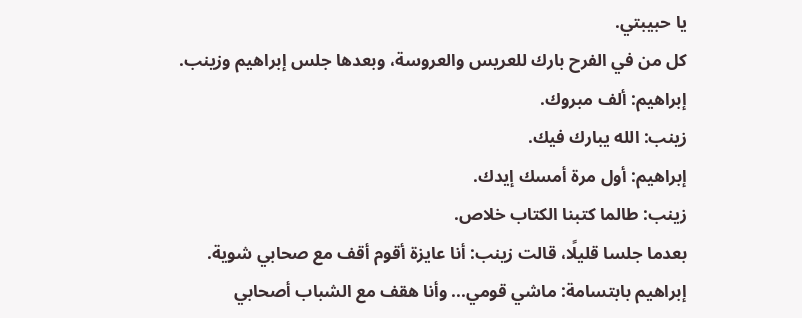يا حبيبتي.
كل من في الفرح بارك للعريس والعروسة، وبعدها جلس إبراهيم وزينب.
إبراهيم: ألف مبروك.
زينب: الله يبارك فيك.
إبراهيم: أول مرة أمسك إيدك.
زينب: طالما كتبنا الكتاب خلاص.
بعدما جلسا قليلًا، قالت زينب: أنا عايزة أقوم أقف مع صحابي شوية.
إبراهيم بابتسامة: ماشي قومي... وأنا هقف مع الشباب أصحابي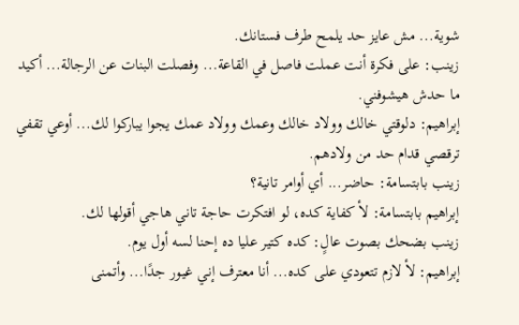شوية... مش عايز حد يلمح طرف فستانك.
زينب: على فكرة أنت عملت فاصل في القاعة... وفصلت البنات عن الرجالة... أكيد ما حدش هيشوفني.
إبراهيم: دلوقتي خالك وولاد خالك وعمك وولاد عمك يجوا يباركوا لك... أوعي تقفي ترقصي قدام حد من ولادهم.
زينب بابتسامة: حاضر... أي أوامر تانية؟
إبراهيم بابتسامة: لأ كفاية كده، لو افتكرت حاجة تاني هاجي أقولها لك.
زينب بضحك بصوت عالٍ: كده كتير عليا ده إحنا لسه أول يوم.
إبراهيم: لأ لازم تتعودي على كده... أنا معترف إني غيور جدًا... وأتمنى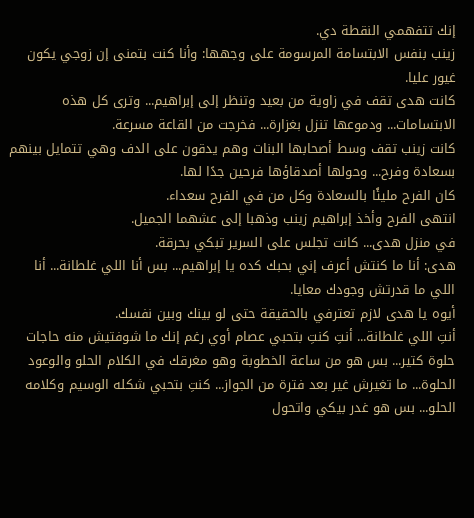إنك تتفهمي النقطة دي.
زينب بنفس الابتسامة المرسومة على وجهها: وأنا كنت بتمنى إن زوجي يكون غيور عليا.
كانت هدى تقف في زاوية من بعيد وتنظر إلى إبراهيم... وترى كل هذه الابتسامات... ودموعها تنزل بغزارة... فخرجت من القاعة مسرعة.
كانت زينب تقف وسط أصحابها البنات وهم يدقون على الدف وهي تتمايل بينهم بسعادة وفرح... وحولها أصدقاؤها فرحين جدًا لها.
كان الفرح مليئًا بالسعادة وكل من في الفرح سعداء.
انتهى الفرح وأخذ إبراهيم زينب وذهبا إلى عشهما الجميل.
في منزل هدى... كانت تجلس على السرير تبكي بحرقة.
هدى: أنا ما كنتش أعرف إني بحبك كده يا إبراهيم... بس أنا اللي غلطانة... أنا اللي ما قدرتش وجودك معايا.
أيوه يا هدى لازم تعترفي بالحقيقة حتى لو بينك وبين نفسك.
أنتِ اللي غلطانة... أنتِ كنتِ بتحبي عصام أوي رغم إنك ما شوفتيش منه حاجات حلوة كتير... بس هو من ساعة الخطوبة وهو مغرقك في الكلام الحلو والوعود الحلوة... ما تغيرش غير بعد فترة من الجواز... كنتِ بتحبي شكله الوسيم وكلامه الحلو... بس هو غدر بيكي واتحول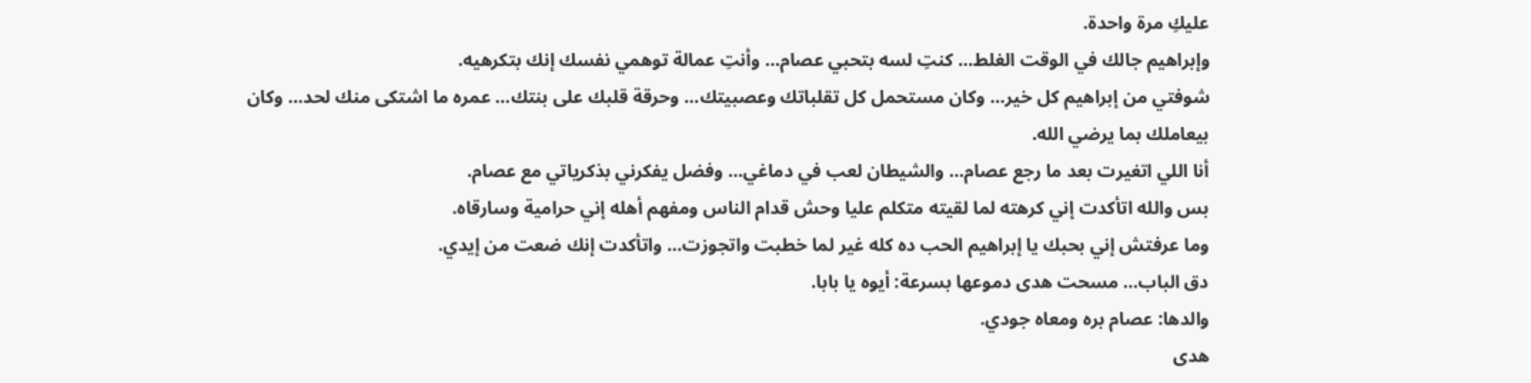عليكِ مرة واحدة.
وإبراهيم جالك في الوقت الغلط... كنتِ لسه بتحبي عصام... وأنتِ عمالة توهمي نفسك إنك بتكرهيه.
شوفتي من إبراهيم كل خير... وكان مستحمل كل تقلباتك وعصبيتك... وحرقة قلبك على بنتك... عمره ما اشتكى منك لحد... وكان بيعاملك بما يرضي الله.
أنا اللي اتغيرت بعد ما رجع عصام... والشيطان لعب في دماغي... وفضل يفكرني بذكرياتي مع عصام.
بس والله اتأكدت إني كرهته لما لقيته متكلم عليا وحش قدام الناس ومفهم أهله إني حرامية وسارقاه.
وما عرفتش إني بحبك يا إبراهيم الحب ده كله غير لما خطبت واتجوزت... واتأكدت إنك ضعت من إيدي.
دق الباب... مسحت هدى دموعها بسرعة: أيوه يا بابا.
والدها: عصام بره ومعاه جودي.
هدى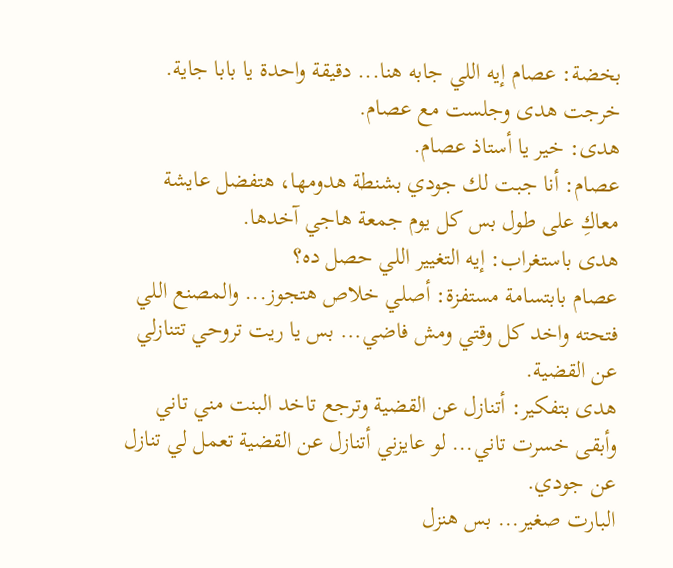بخضة: عصام إيه اللي جابه هنا... دقيقة واحدة يا بابا جاية.
خرجت هدى وجلست مع عصام.
هدى: خير يا أستاذ عصام.
عصام: أنا جبت لك جودي بشنطة هدومها، هتفضل عايشة معاكِ على طول بس كل يوم جمعة هاجي آخدها.
هدى باستغراب: إيه التغيير اللي حصل ده؟
عصام بابتسامة مستفزة: أصلي خلاص هتجوز... والمصنع اللي فتحته واخد كل وقتي ومش فاضي... بس يا ريت تروحي تتنازلي عن القضية.
هدى بتفكير: أتنازل عن القضية وترجع تاخد البنت مني تاني وأبقى خسرت تاني... لو عايزني أتنازل عن القضية تعمل لي تنازل عن جودي.
البارت صغير... بس هنزل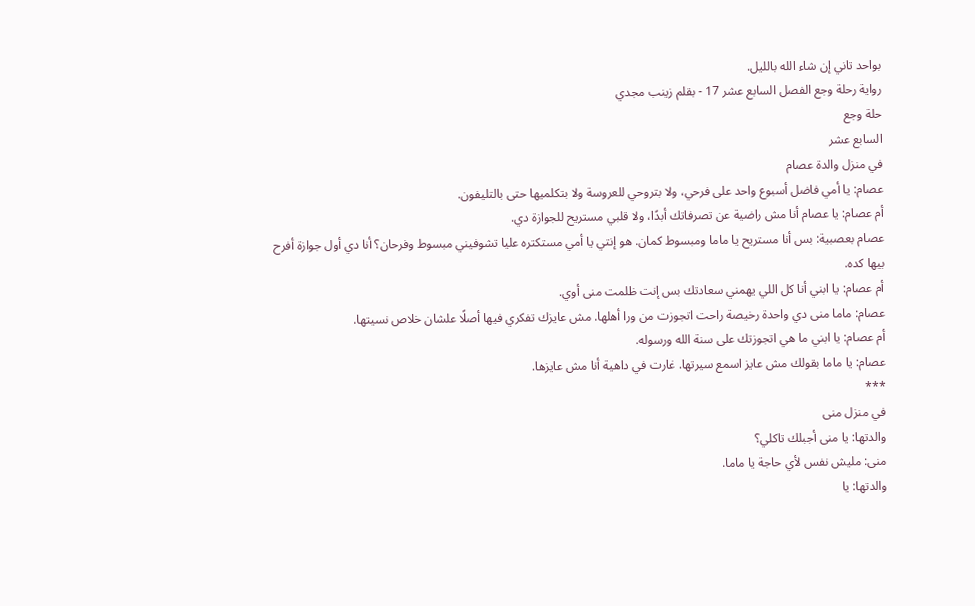بواحد تاني إن شاء الله بالليل.
رواية رحلة وجع الفصل السابع عشر 17 - بقلم زينب مجدي
حلة وجع
السابع عشر
في منزل والدة عصام
عصام: يا أمي فاضل أسبوع واحد على فرحي، ولا بتروحي للعروسة ولا بتكلميها حتى بالتليفون.
أم عصام: يا عصام أنا مش راضية عن تصرفاتك أبدًا، ولا قلبي مستريح للجوازة دي.
عصام بعصبية: بس أنا مستريح يا ماما ومبسوط كمان. هو إنتي يا أمي مستكتره عليا تشوفيني مبسوط وفرحان؟ أنا دي أول جوازة أفرح بيها كده.
أم عصام: يا ابني أنا كل اللي يهمني سعادتك بس إنت ظلمت منى أوي.
عصام: ماما منى دي واحدة رخيصة راحت اتجوزت من ورا أهلها. مش عايزك تفكري فيها أصلًا علشان خلاص نسيتها.
أم عصام: يا ابني ما هي اتجوزتك على سنة الله ورسوله.
عصام: يا ماما بقولك مش عايز اسمع سيرتها. غارت في داهية أنا مش عايزها.
***
في منزل منى
والدتها: يا منى أجبلك تاكلي؟
منى: مليش نفس لأي حاجة يا ماما.
والدتها: يا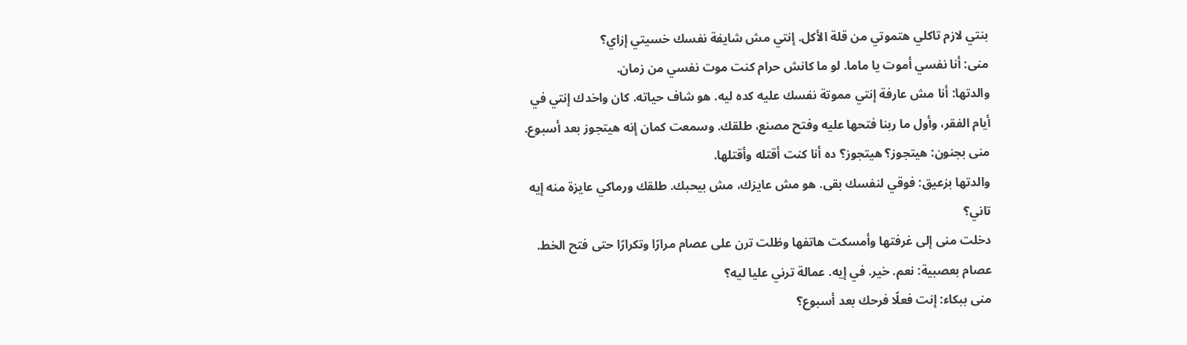بنتي لازم تاكلي هتموتي من قلة الأكل. إنتي مش شايفة نفسك خسيتي إزاي؟
منى: أنا نفسي أموت يا ماما. لو ما كانش حرام كنت موت نفسي من زمان.
والدتها: أنا مش عارفة إنتي مموتة نفسك عليه كده ليه. هو شاف حياته. كان واخدك إنتي في أيام الفقر، وأول ما ربنا فتحها عليه وفتح مصنع، طلقك. وسمعت كمان إنه هيتجوز بعد أسبوع.
منى بجنون: هيتجوز؟ هيتجوز؟ ده أنا كنت أقتله وأقتلها.
والدتها بزعيق: فوقي لنفسك بقى. هو مش عايزك، مش بيحبك. طلقك ورماكي عايزة منه إيه تاني؟
دخلت منى إلى غرفتها وأمسكت هاتفها وظلت ترن على عصام مرارًا وتكرارًا حتى فتح الخط.
عصام بعصبية: نعم. خير. في إيه. عمالة ترني عليا ليه؟
منى ببكاء: إنت فعلًا فرحك بعد أسبوع؟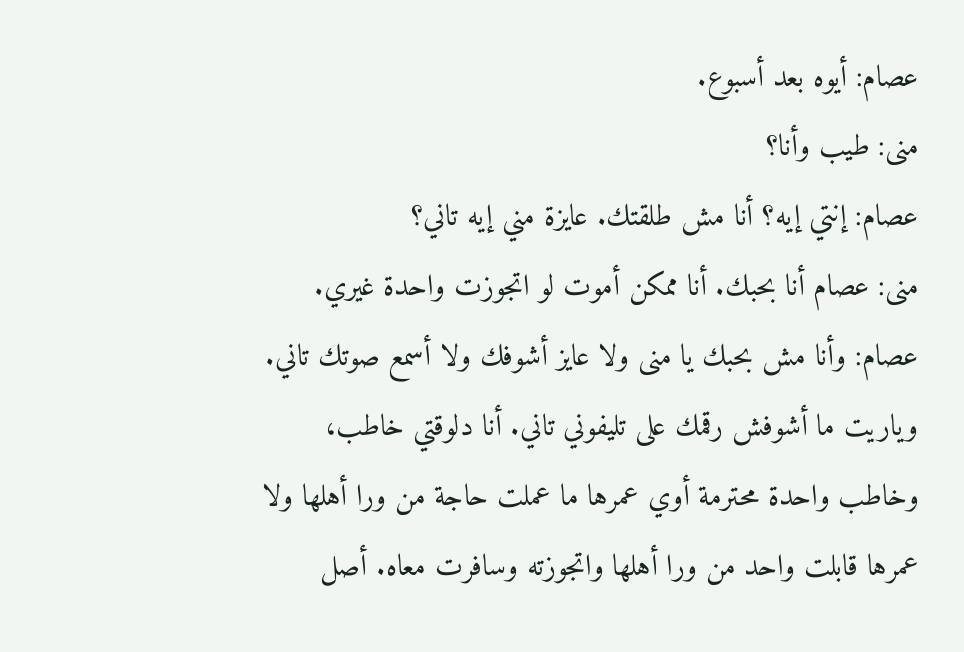عصام: أيوه بعد أسبوع.
منى: طيب وأنا؟
عصام: إنتي إيه؟ أنا مش طلقتك. عايزة مني إيه تاني؟
منى: عصام أنا بحبك. أنا ممكن أموت لو اتجوزت واحدة غيري.
عصام: وأنا مش بحبك يا منى ولا عايز أشوفك ولا أسمع صوتك تاني. وياريت ما أشوفش رقمك على تليفوني تاني. أنا دلوقتي خاطب، وخاطب واحدة محترمة أوي عمرها ما عملت حاجة من ورا أهلها ولا عمرها قابلت واحد من ورا أهلها واتجوزته وسافرت معاه. أصل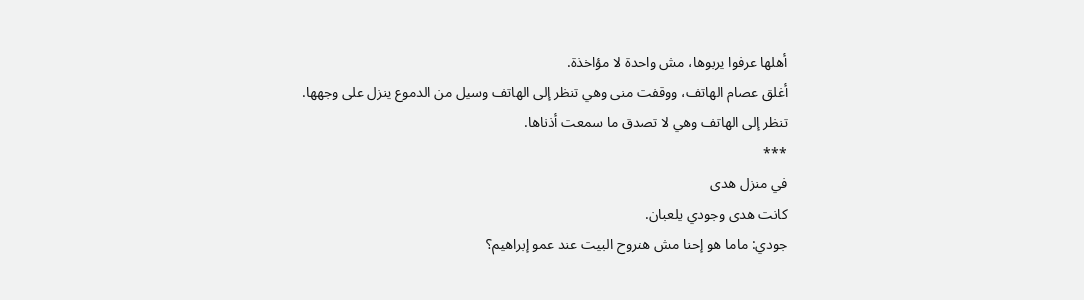أهلها عرفوا يربوها، مش واحدة لا مؤاخذة.
أغلق عصام الهاتف، ووقفت منى وهي تنظر إلى الهاتف وسيل من الدموع ينزل على وجهها. تنظر إلى الهاتف وهي لا تصدق ما سمعت أذناها.
***
في منزل هدى
كانت هدى وجودي يلعبان.
جودي: ماما هو إحنا مش هنروح البيت عند عمو إبراهيم؟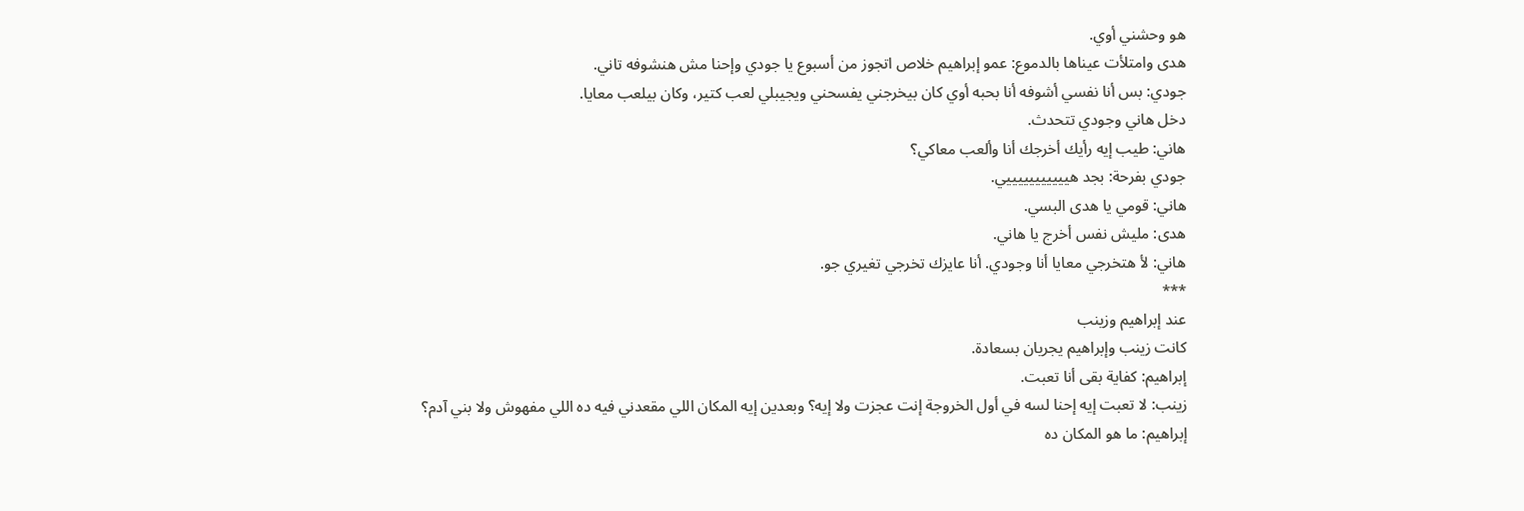هو وحشني أوي.
هدى وامتلأت عيناها بالدموع: عمو إبراهيم خلاص اتجوز من أسبوع يا جودي وإحنا مش هنشوفه تاني.
جودي: بس أنا نفسي أشوفه أنا بحبه أوي كان بيخرجني يفسحني ويجيبلي لعب كتير، وكان بيلعب معايا.
دخل هاني وجودي تتحدث.
هاني: طيب إيه رأيك أخرجك أنا وألعب معاكي؟
جودي بفرحة: بجد هيييييييييييي.
هاني: قومي يا هدى البسي.
هدى: مليش نفس أخرج يا هاني.
هاني: لأ هتخرجي معايا أنا وجودي. أنا عايزك تخرجي تغيري جو.
***
عند إبراهيم وزينب
كانت زينب وإبراهيم يجريان بسعادة.
إبراهيم: كفاية بقى أنا تعبت.
زينب: لا تعبت إيه إحنا لسه في أول الخروجة إنت عجزت ولا إيه؟ وبعدين إيه المكان اللي مقعدني فيه ده اللي مفهوش ولا بني آدم؟
إبراهيم: ما هو المكان ده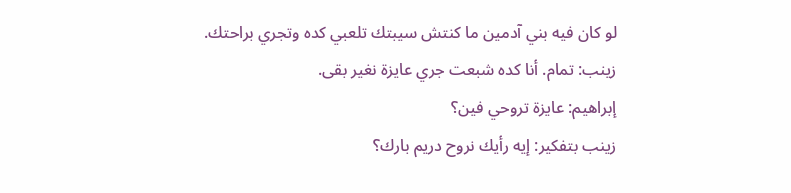لو كان فيه بني آدمين ما كنتش سيبتك تلعبي كده وتجري براحتك.
زينب: تمام. أنا كده شبعت جري عايزة نغير بقى.
إبراهيم: عايزة تروحي فين؟
زينب بتفكير: إيه رأيك نروح دريم بارك؟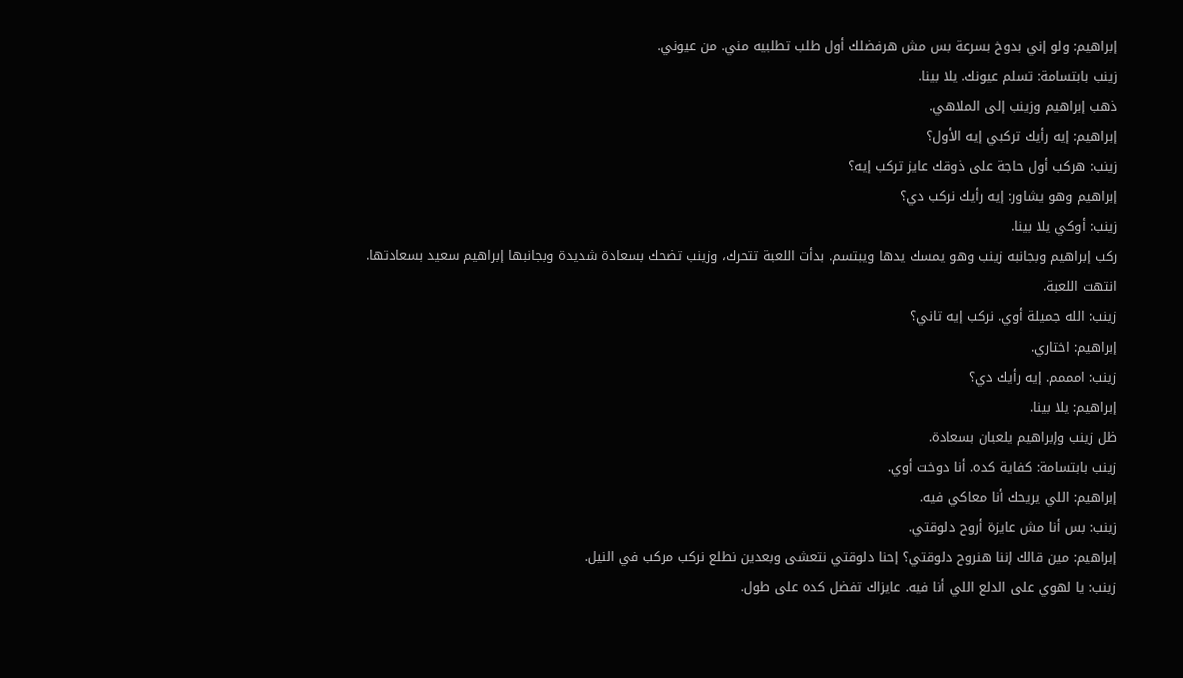إبراهيم: ولو إني بدوخ بسرعة بس مش هرفضلك أول طلب تطلبيه مني. من عيوني.
زينب بابتسامة: تسلم عيونك. يلا بينا.
ذهب إبراهيم وزينب إلى الملاهي.
إبراهيم: إيه رأيك تركبي إيه الأول؟
زينب: هركب أول حاجة على ذوقك عايز تركب إيه؟
إبراهيم وهو يشاور: إيه رأيك نركب دي؟
زينب: أوكي يلا بينا.
ركب إبراهيم وبجانبه زينب وهو يمسك يدها ويبتسم. بدأت اللعبة تتحرك، وزينب تضحك بسعادة شديدة وبجانبها إبراهيم سعيد بسعادتها.
انتهت اللعبة.
زينب: الله جميلة أوي. نركب إيه تاني؟
إبراهيم: اختاري.
زينب: امممم. إيه رأيك دي؟
إبراهيم: يلا بينا.
ظل زينب وإبراهيم يلعبان بسعادة.
زينب بابتسامة: كفاية كده. أنا دوخت أوي.
إبراهيم: اللي يريحك أنا معاكي فيه.
زينب: بس أنا مش عايزة أروح دلوقتي.
إبراهيم: مين قالك إننا هنروح دلوقتي؟ إحنا دلوقتي نتعشى وبعدين نطلع نركب مركب في النيل.
زينب: يا لهوي على الدلع اللي أنا فيه. عايزاك تفضل كده على طول.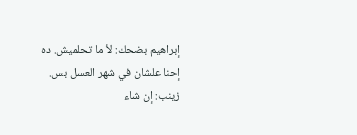إبراهيم بضحك: لأ ما تحلميش. ده إحنا علشان في شهر العسل بس.
زينب: إن شاء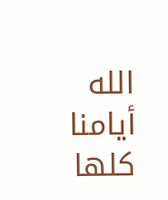الله أيامنا كلها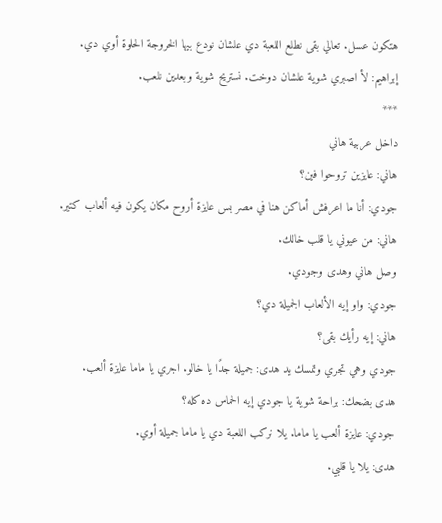هتكون عسل. تعالي بقى نطلع اللعبة دي علشان نودع بيها الخروجة الحلوة أوي دي.
إبراهيم: لأ اصبري شوية علشان دوخت. نستريح شوية وبعدين نلعب.
***
داخل عربية هاني
هاني: عايزين تروحوا فين؟
جودي: أنا ما اعرفش أماكن هنا في مصر بس عايزة أروح مكان يكون فيه ألعاب كتير.
هاني: من عيوني يا قلب خالك.
وصل هاني وهدى وجودي.
جودي: واو إيه الألعاب الجميلة دي؟
هاني: إيه رأيك بقى؟
جودي وهي تجري وتمسك يد هدى: جميلة جدًا يا خالو. اجري يا ماما عايزة ألعب.
هدى بضحك: براحة شوية يا جودي إيه الحماس ده كله؟
جودي: عايزة ألعب يا ماما. يلا نركب اللعبة دي يا ماما جميلة أوي.
هدى: يلا يا قلبي.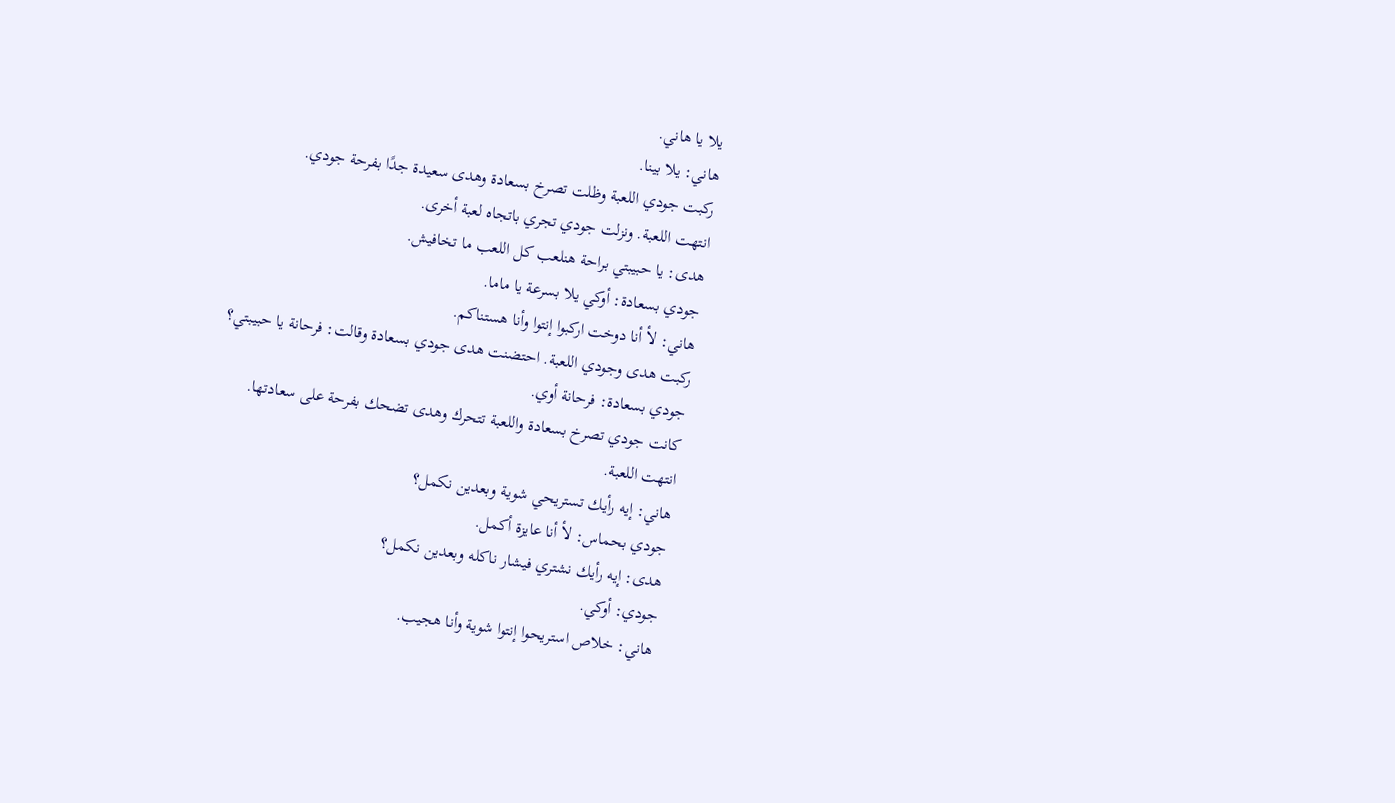يلا يا هاني.
هاني: يلا بينا.
ركبت جودي اللعبة وظلت تصرخ بسعادة وهدى سعيدة جدًا بفرحة جودي.
انتهت اللعبة. ونزلت جودي تجري باتجاه لعبة أخرى.
هدى: يا حبيبتي براحة هنلعب كل اللعب ما تخافيش.
جودي بسعادة: أوكي يلا بسرعة يا ماما.
هاني: لأ أنا دوخت اركبوا إنتوا وأنا هستناكم.
ركبت هدى وجودي اللعبة. احتضنت هدى جودي بسعادة وقالت: فرحانة يا حبيبتي؟
جودي بسعادة: فرحانة أوي.
كانت جودي تصرخ بسعادة واللعبة تتحرك وهدى تضحك بفرحة على سعادتها.
انتهت اللعبة.
هاني: إيه رأيك تستريحي شوية وبعدين نكمل؟
جودي بحماس: لأ أنا عايزة أكمل.
هدى: إيه رأيك نشتري فيشار ناكله وبعدين نكمل؟
جودي: أوكي.
هاني: خلاص استريحوا إنتوا شوية وأنا هجيب.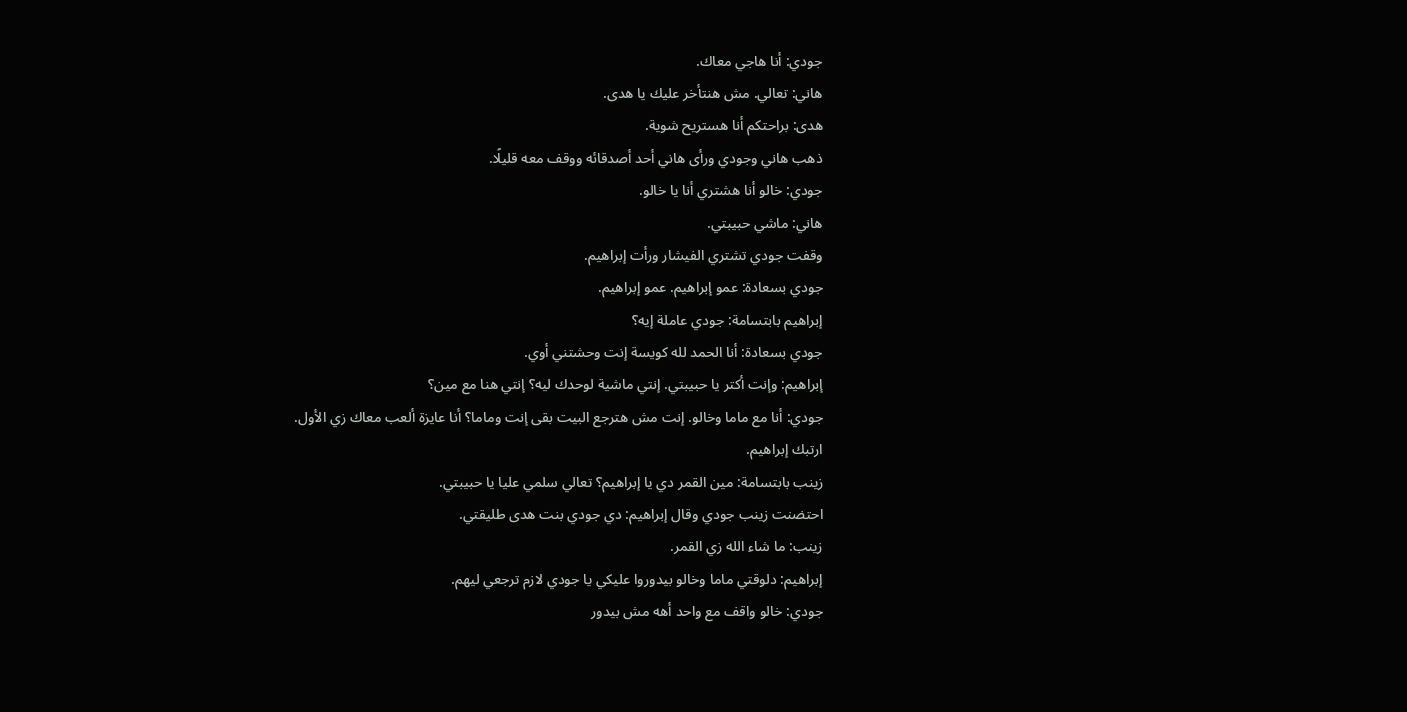جودي: أنا هاجي معاك.
هاني: تعالي. مش هنتأخر عليك يا هدى.
هدى: براحتكم أنا هستريح شوية.
ذهب هاني وجودي ورأى هاني أحد أصدقائه ووقف معه قليلًا.
جودي: خالو أنا هشتري أنا يا خالو.
هاني: ماشي حبيبتي.
وقفت جودي تشتري الفيشار ورأت إبراهيم.
جودي بسعادة: عمو إبراهيم. عمو إبراهيم.
إبراهيم بابتسامة: جودي عاملة إيه؟
جودي بسعادة: أنا الحمد لله كويسة إنت وحشتني أوي.
إبراهيم: وإنت أكتر يا حبيبتي. إنتي ماشية لوحدك ليه؟ إنتي هنا مع مين؟
جودي: أنا مع ماما وخالو. إنت مش هترجع البيت بقى إنت وماما؟ أنا عايزة ألعب معاك زي الأول.
ارتبك إبراهيم.
زينب بابتسامة: مين القمر دي يا إبراهيم؟ تعالي سلمي عليا يا حبيبتي.
احتضنت زينب جودي وقال إبراهيم: دي جودي بنت هدى طليقتي.
زينب: ما شاء الله زي القمر.
إبراهيم: دلوقتي ماما وخالو بيدوروا عليكي يا جودي لازم ترجعي ليهم.
جودي: خالو واقف مع واحد أهه مش بيدور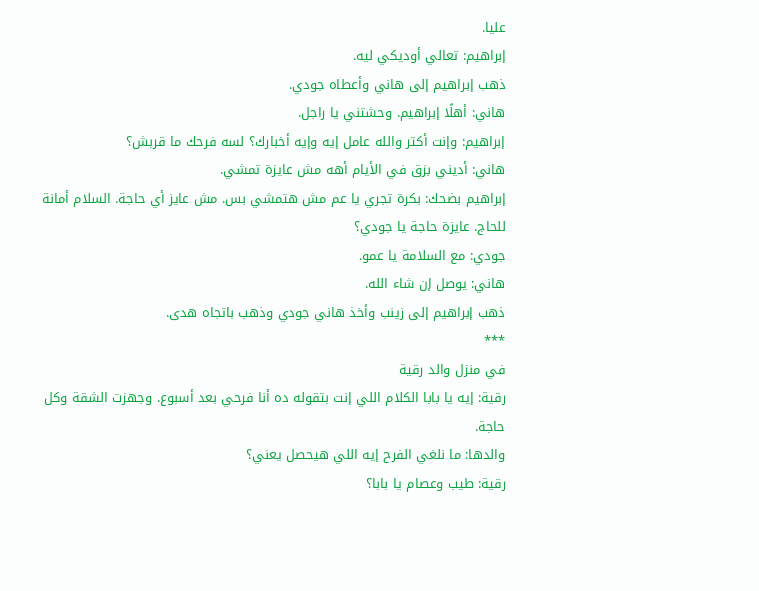عليا.
إبراهيم: تعالي أوديكي ليه.
ذهب إبراهيم إلى هاني وأعطاه جودي.
هاني: أهلًا إبراهيم. وحشتني يا راجل.
إبراهيم: وإنت أكتر والله عامل إيه وإيه أخبارك؟ لسه فرحك ما قربش؟
هاني: أديني بزق في الأيام أهه مش عايزة تمشي.
إبراهيم بضحك: بكرة تجري يا عم مش هتمشي بس. مش عايز أي حاجة. السلام أمانة للحاج. عايزة حاجة يا جودي؟
جودي: مع السلامة يا عمو.
هاني: يوصل إن شاء الله.
ذهب إبراهيم إلى زينب وأخذ هاني جودي وذهب باتجاه هدى.
***
في منزل والد رقية
رقية: إيه يا بابا الكلام اللي إنت بتقوله ده أنا فرحي بعد أسبوع. وجهزت الشقة وكل حاجة.
والدها: ما نلغي الفرح إيه اللي هيحصل يعني؟
رقية: طيب وعصام يا بابا؟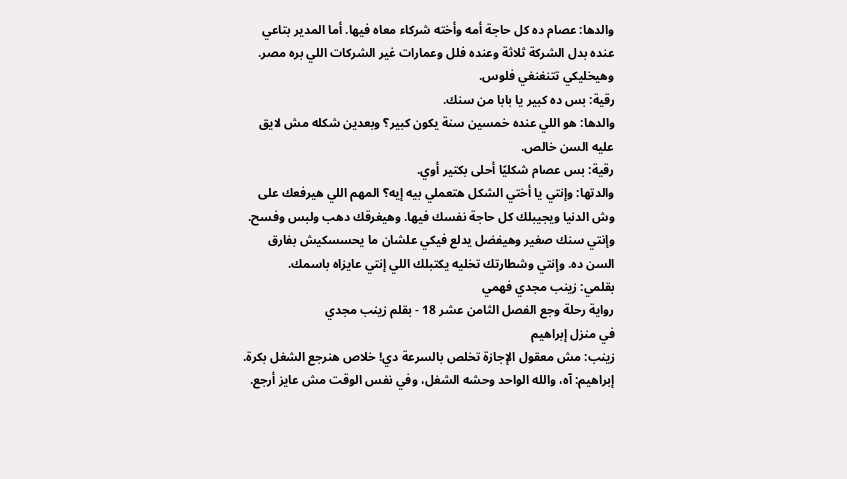والدها: عصام ده كل حاجة أمه وأخته شركاء معاه فيها. أما المدير بتاعي عنده بدل الشركة ثلاثة وعنده فلل وعمارات غير الشركات اللي بره مصر. وهيخليكي تتنغنغي فلوس.
رقية: بس ده كبير يا بابا من سنك.
والدها: هو اللي عنده خمسين سنة يكون كبير؟ وبعدين شكله مش لايق عليه السن خالص.
رقية: بس عصام شكليًا أحلى بكتير أوي.
والدتها: وإنتي يا أختي الشكل هتعملي بيه إيه؟ المهم اللي هيرفعك على وش الدنيا ويجيبلك كل حاجة نفسك فيها. وهيغرقك دهب ولبس وفسح. وإنتي سنك صغير وهيفضل يدلع فيكي علشان ما يحسسكيش بفارق السن ده. وإنتي وشطارتك تخليه يكتبلك اللي إنتي عايزاه باسمك.
بقلمي: زينب مجدي فهمي
رواية رحلة وجع الفصل الثامن عشر 18 - بقلم زينب مجدي
في منزل إبراهيم
زينب: مش معقول الإجازة تخلص بالسرعة دي! خلاص هنرجع الشغل بكرة.
إبراهيم: آه، والله الواحد وحشه الشغل، وفي نفس الوقت مش عايز أرجع.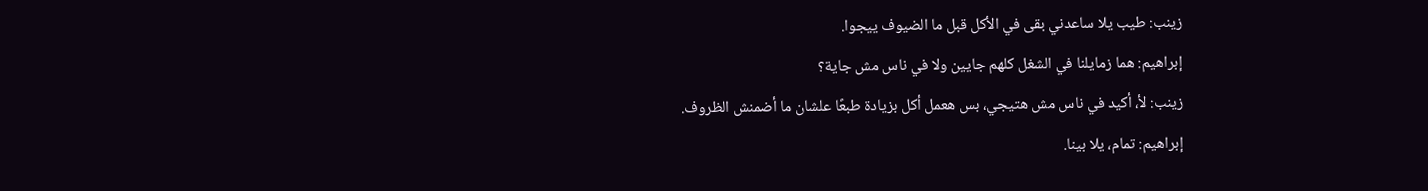زينب: طيب يلا ساعدني بقى في الأكل قبل ما الضيوف ييجوا.
إبراهيم: هما زمايلنا في الشغل كلهم جايين ولا في ناس مش جاية؟
زينب: لأ، أكيد في ناس مش هتيجي، بس هعمل أكل بزيادة طبعًا علشان ما أضمنش الظروف.
إبراهيم: تمام، يلا بينا.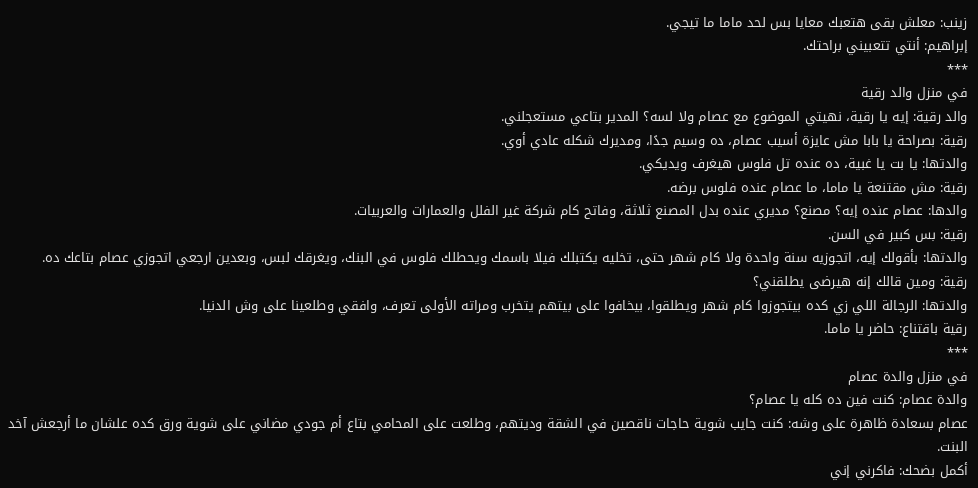زينب: معلش بقى هتعبك معايا بس لحد ماما ما تيجي.
إبراهيم: أنتي تتعبيني براحتك.
***
في منزل والد رقية
والد رقية: إيه يا رقية، نهيتي الموضوع مع عصام ولا لسه؟ المدير بتاعي مستعجلني.
رقية: بصراحة يا بابا مش عايزة أسيب عصام، ده وسيم جدًا، ومديرك شكله عادي أوي.
والدتها: يا بت يا غبية، ده عنده تل فلوس هيغرف ويديكي.
رقية: مش مقتنعة يا ماما، ما عصام عنده فلوس برضه.
والدها: عصام عنده إيه؟ مصنع؟ مديري عنده بدل المصنع ثلاثة، وفاتح كام شركة غير الفلل والعمارات والعربيات.
رقية: بس كبير في السن.
والدتها: بأقولك إيه، اتجوزيه سنة واحدة ولا كام شهر حتى، تخليه يكتبلك فيلا باسمك ويحطلك فلوس في البنك، ويغرقك لبس، وبعدين ارجعي اتجوزي عصام بتاعك ده.
رقية: ومين قالك إنه هيرضى يطلقني؟
والدتها: الرجالة اللي زي كده بيتجوزوا كام شهر ويطلقوا، بيخافوا على بيتهم يتخرب ومراته الأولى تعرف، وافقي وطلعينا على وش الدنيا.
رقية باقتناع: حاضر يا ماما.
***
في منزل والدة عصام
والدة عصام: كنت فين ده كله يا عصام؟
عصام بسعادة ظاهرة على وشه: كنت جايب شوية حاجات ناقصين في الشقة وديتهم، وطلعت على المحامي بتاع أم جودي مضاني على شوية ورق كده علشان ما أرجعش آخد البنت.
أكمل بضحك: فاكرني إني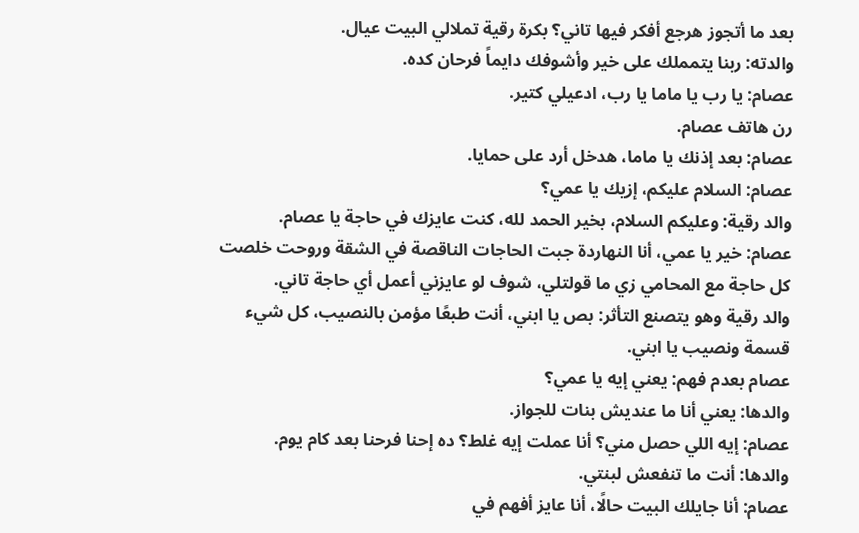بعد ما أتجوز هرجع أفكر فيها تاني؟ بكرة رقية تملالي البيت عيال.
والدته: ربنا يتمملك على خير وأشوفك دايماً فرحان كده.
عصام: يا رب يا ماما يا رب، ادعيلي كتير.
رن هاتف عصام.
عصام: بعد إذنك يا ماما، هدخل أرد على حمايا.
عصام: السلام عليكم، إزيك يا عمي؟
والد رقية: وعليكم السلام، بخير الحمد لله، كنت عايزك في حاجة يا عصام.
عصام: خير يا عمي، أنا النهاردة جبت الحاجات الناقصة في الشقة وروحت خلصت كل حاجة مع المحامي زي ما قولتلي، شوف لو عايزني أعمل أي حاجة تاني.
والد رقية وهو يتصنع التأثر: بص يا ابني، أنت طبعًا مؤمن بالنصيب، كل شيء قسمة ونصيب يا ابني.
عصام بعدم فهم: يعني إيه يا عمي؟
والدها: يعني أنا ما عنديش بنات للجواز.
عصام: إيه اللي حصل مني؟ أنا عملت إيه غلط؟ ده إحنا فرحنا بعد كام يوم.
والدها: أنت ما تنفعش لبنتي.
عصام: أنا جايلك البيت حالًا، أنا عايز أفهم في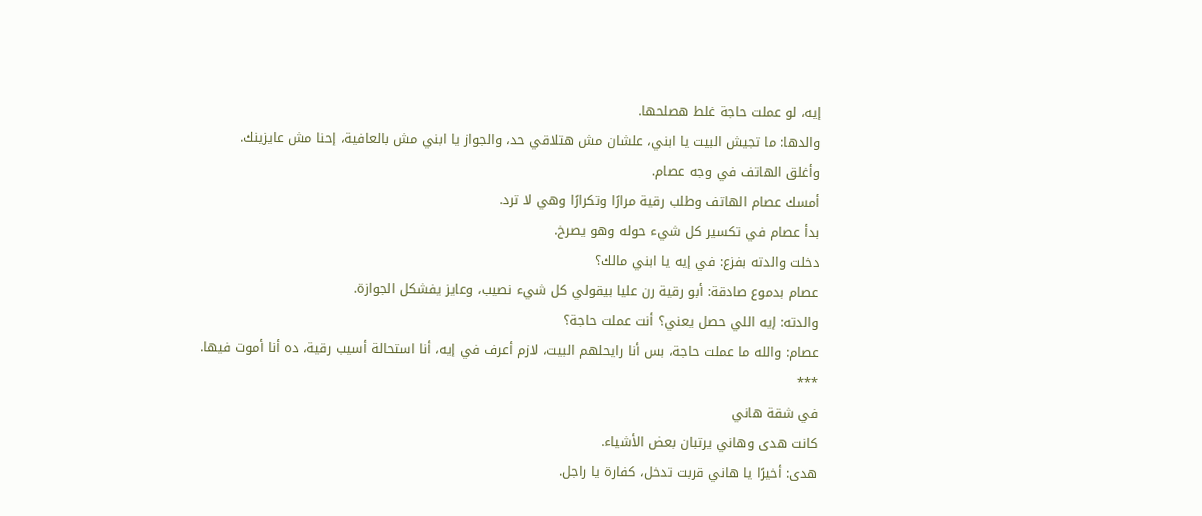إيه، لو عملت حاجة غلط هصلحها.
والدها: ما تجيش البيت يا ابني، علشان مش هتلاقي حد، والجواز يا ابني مش بالعافية، إحنا مش عايزينك.
وأغلق الهاتف في وجه عصام.
أمسك عصام الهاتف وطلب رقية مرارًا وتكرارًا وهي لا ترد.
بدأ عصام في تكسير كل شيء حوله وهو يصرخ.
دخلت والدته بفزع: في إيه يا ابني مالك؟
عصام بدموع صادقة: أبو رقية رن عليا بيقولي كل شيء نصيب، وعايز يفشكل الجوازة.
والدته: إيه اللي حصل يعني؟ أنت عملت حاجة؟
عصام: والله ما عملت حاجة، بس أنا رايحلهم البيت، لازم أعرف في إيه، أنا استحالة أسيب رقية، ده أنا أموت فيها.
***
في شقة هاني
كانت هدى وهاني يرتبان بعض الأشياء.
هدى: أخيرًا يا هاني قربت تدخل، كفارة يا راجل.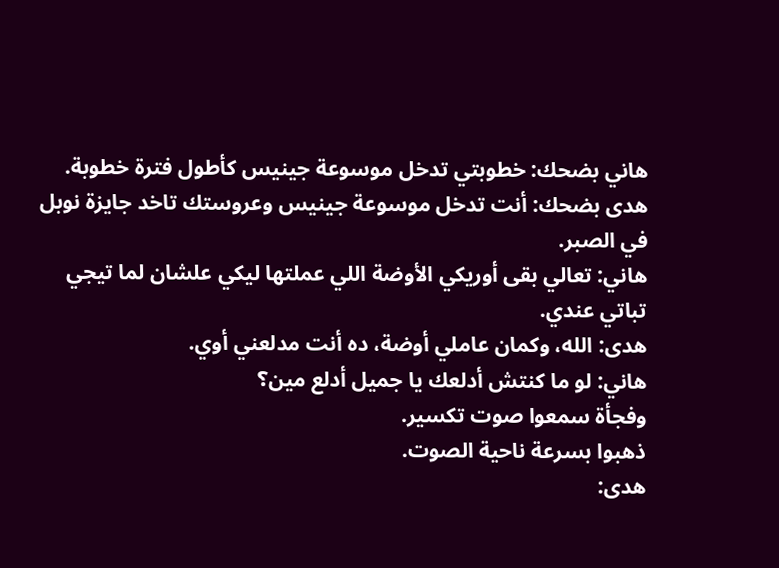هاني بضحك: خطوبتي تدخل موسوعة جينيس كأطول فترة خطوبة.
هدى بضحك: أنت تدخل موسوعة جينيس وعروستك تاخد جايزة نوبل في الصبر.
هاني: تعالي بقى أوريكي الأوضة اللي عملتها ليكي علشان لما تيجي تباتي عندي.
هدى: الله، وكمان عاملي أوضة، ده أنت مدلعني أوي.
هاني: لو ما كنتش أدلعك يا جميل أدلع مين؟
وفجأة سمعوا صوت تكسير.
ذهبوا بسرعة ناحية الصوت.
هدى: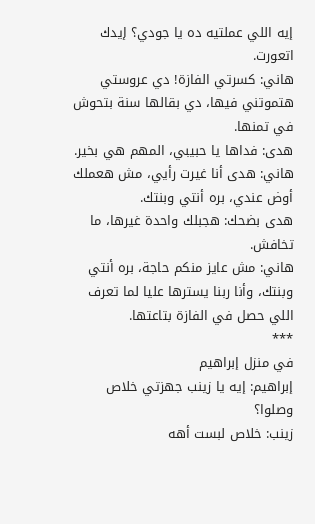إيه اللي عملتيه ده يا جودي؟ إيدك اتعورت.
هاني: كسرتي الفازة! دي عروستي هتموتني فيها، دي بقالها سنة بتحوش في تمنها.
هدى: فداها يا حبيبي، المهم هي بخير.
هاني: هدى أنا غيرت رأيي، مش هعملك أوض عندي، بره أنتي وبنتك.
هدى بضحك: هجبلك واحدة غيرها، ما تخافش.
هاني: مش عايز منكم حاجة، بره أنتي وبنتك، وأنا ربنا يسترها عليا لما تعرف اللي حصل في الفازة بتاعتها.
***
في منزل إبراهيم
إبراهيم: إيه يا زينب جهزتي خلاص وصلوا؟
زينب: خلاص لبست أهه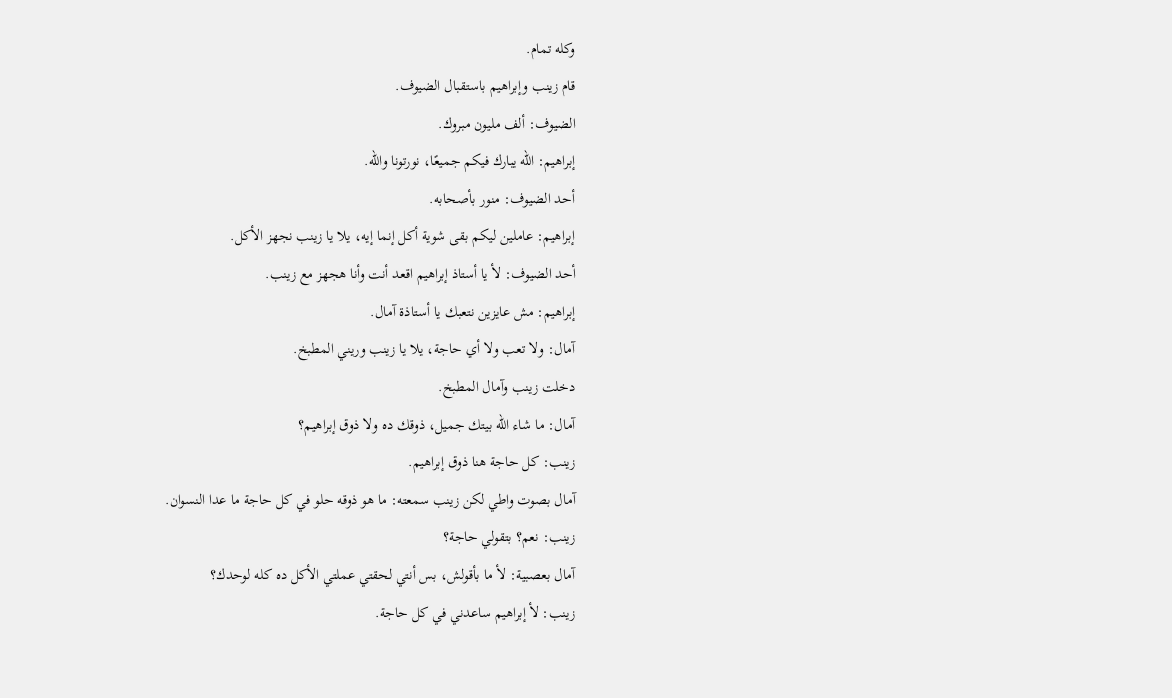وكله تمام.
قام زينب وإبراهيم باستقبال الضيوف.
الضيوف: ألف مليون مبروك.
إبراهيم: الله يبارك فيكم جميعًا، نورتونا والله.
أحد الضيوف: منور بأصحابه.
إبراهيم: عاملين ليكم بقى شوية أكل إنما إيه، يلا يا زينب نجهز الأكل.
أحد الضيوف: لأ يا أستاذ إبراهيم اقعد أنت وأنا هجهز مع زينب.
إبراهيم: مش عايزين نتعبك يا أستاذة آمال.
آمال: ولا تعب ولا أي حاجة، يلا يا زينب وريني المطبخ.
دخلت زينب وآمال المطبخ.
آمال: ما شاء الله بيتك جميل، ذوقك ده ولا ذوق إبراهيم؟
زينب: كل حاجة هنا ذوق إبراهيم.
آمال بصوت واطي لكن زينب سمعته: ما هو ذوقه حلو في كل حاجة ما عدا النسوان.
زينب: نعم؟ بتقولي حاجة؟
آمال بعصبية: لأ ما بأقولش، بس أنتي لحقتي عملتي الأكل ده كله لوحدك؟
زينب: لأ إبراهيم ساعدني في كل حاجة.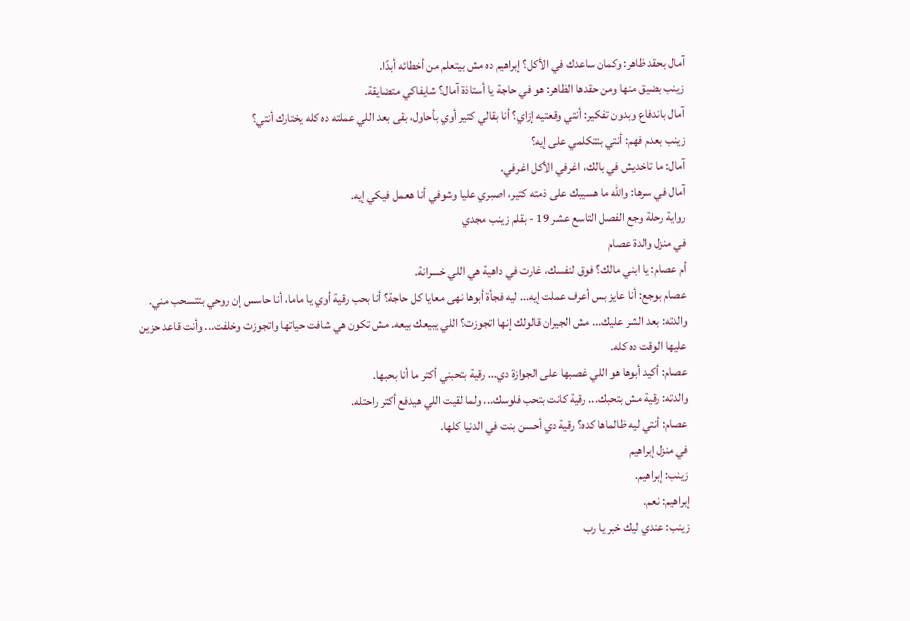آمال بحقد ظاهر: وكمان ساعدك في الأكل؟ إبراهيم ده مش بيتعلم من أخطائه أبدًا.
زينب بضيق منها ومن حقدها الظاهر: هو في حاجة يا أستاذة آمال؟ شايفاكي متضايقة.
آمال باندفاع وبدون تفكير: أنتي وقعتيه إزاي؟ أنا بقالي كتير أوي بأحاول، بقى بعد اللي عملته ده كله يختارك أنتي؟
زينب بعدم فهم: أنتي بتتكلمي على إيه؟
آمال: ما تاخديش في بالك، اغرفي الأكل اغرفي.
آمال في سرها: والله ما هسيبك على ذمته كتير، اصبري عليا وشوفي أنا هعمل فيكي إيه.
رواية رحلة وجع الفصل التاسع عشر 19 - بقلم زينب مجدي
في منزل والدة عصام
أم عصام: يا ابني مالك؟ فوق لنفسك، غارت في داهية هي اللي خسرانة.
عصام بوجع: أنا عايز بس أعرف عملت إيه... ليه فجأة أبوها نهى معايا كل حاجة؟ أنا بحب رقية أوي يا ماما، أنا حاسس إن روحي بتتسحب مني.
والدته: بعد الشر عليك... مش الجيران قالولك إنها اتجوزت؟ اللي يبيعك بيعه. مش تكون هي شافت حياتها واتجوزت وخلفت... وأنت قاعد حزين عليها الوقت ده كله.
عصام: أكيد أبوها هو اللي غصبها على الجوازة دي... رقية بتحبني أكتر ما أنا بحبها.
والدته: رقية مش بتحبك... رقية كانت بتحب فلوسك... ولما لقيت اللي هيدفع أكتر راحتله.
عصام: أنتي ليه ظالماها كده؟ رقية دي أحسن بنت في الدنيا كلها.
في منزل إبراهيم
زينب: إبراهيم.
إبراهيم: نعم.
زينب: عندي ليك خبر يا رب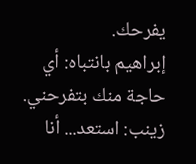يفرحك.
إبراهيم بانتباه: أي حاجة منك بتفرحني.
زينب: استعد... أنا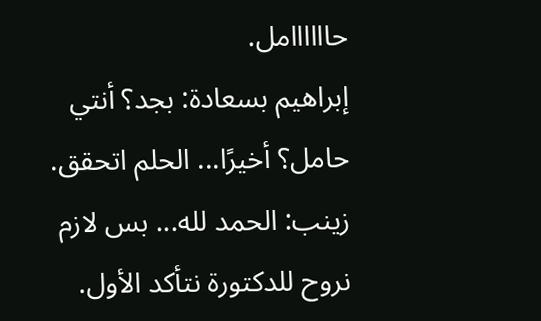حاااااامل.
إبراهيم بسعادة: بجد؟ أنتي حامل؟ أخيرًا... الحلم اتحقق.
زينب: الحمد لله... بس لازم نروح للدكتورة نتأكد الأول.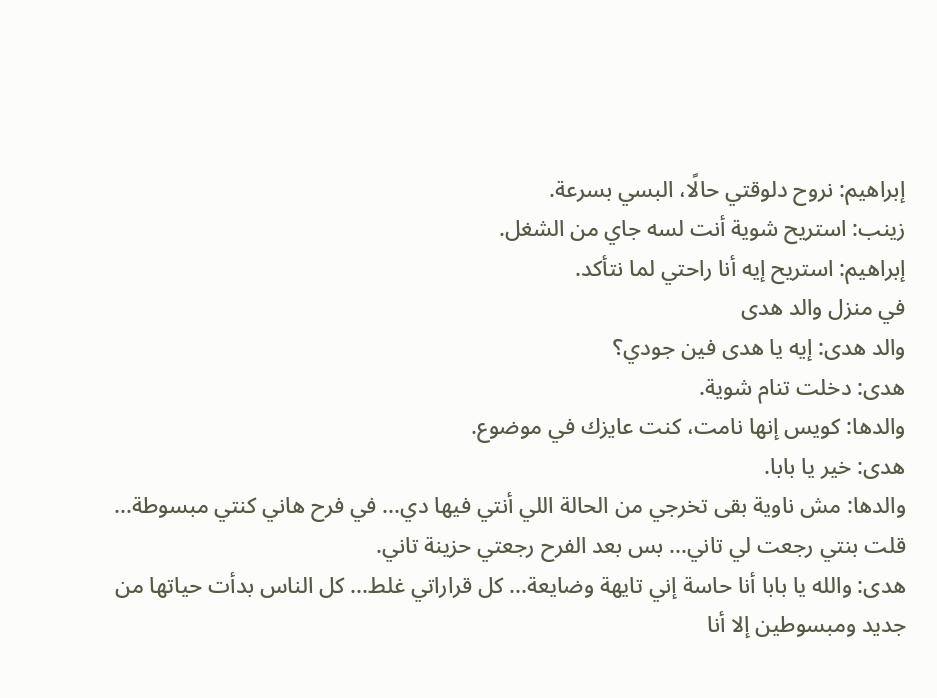إبراهيم: نروح دلوقتي حالًا، البسي بسرعة.
زينب: استريح شوية أنت لسه جاي من الشغل.
إبراهيم: استريح إيه أنا راحتي لما نتأكد.
في منزل والد هدى
والد هدى: إيه يا هدى فين جودي؟
هدى: دخلت تنام شوية.
والدها: كويس إنها نامت، كنت عايزك في موضوع.
هدى: خير يا بابا.
والدها: مش ناوية بقى تخرجي من الحالة اللي أنتي فيها دي... في فرح هاني كنتي مبسوطة... قلت بنتي رجعت لي تاني... بس بعد الفرح رجعتي حزينة تاني.
هدى: والله يا بابا أنا حاسة إني تايهة وضايعة... كل قراراتي غلط... كل الناس بدأت حياتها من جديد ومبسوطين إلا أنا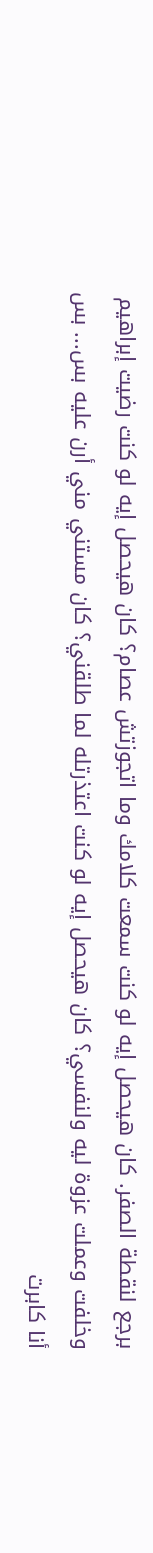برجع لنقطة الصفر. كان هيحصل إيه لو كنت سمعت كلامك وما اتجوزتش عصام؟ كان هيحصل إيه لو كنت رضيت إبراهيم وخلفت وعملت عزوة ليه ولنفسي؟ كان هيحصل إيه لو كنت اعتذرتله لما طلقني؟ كان مستني مني أرن عليه بس... بس أنا كابرت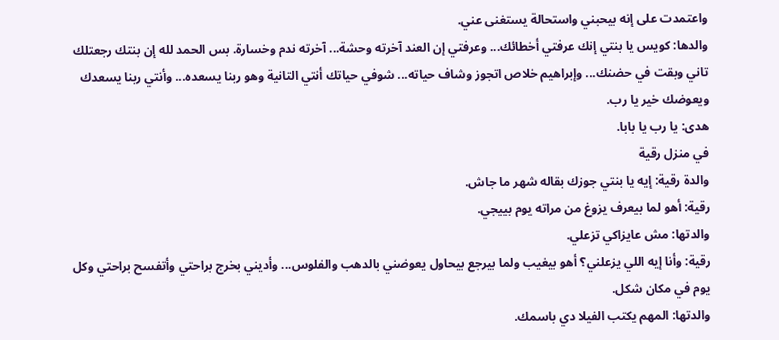واعتمدت على إنه بيحبني واستحالة يستغنى عني.
والدها: كويس يا بنتي إنك عرفتي أخطائك... وعرفتي إن العند آخرته وحشة... آخرته ندم وخسارة. بس الحمد لله إن بنتك رجعتلك تاني وبقت في حضنك... وإبراهيم خلاص اتجوز وشاف حياته... شوفي حياتك أنتي التانية وهو ربنا يسعده... وأنتي ربنا يسعدك ويعوضك خير يا رب.
هدى: يا رب يا بابا.
في منزل رقية
والدة رقية: إيه يا بنتي جوزك بقاله شهر ما جاش.
رقية: أهو لما بيعرف يزوغ من مراته يوم بييجي.
والدتها: مش عايزاكي تزعلي.
رقية: وأنا إيه اللي يزعلني؟ أهو بيغيب ولما بيرجع بيحاول يعوضني بالدهب والفلوس... وأديني بخرج براحتي وأتفسح براحتي وكل يوم في مكان شكل.
والدتها: المهم يكتب الفيلا دي باسمك.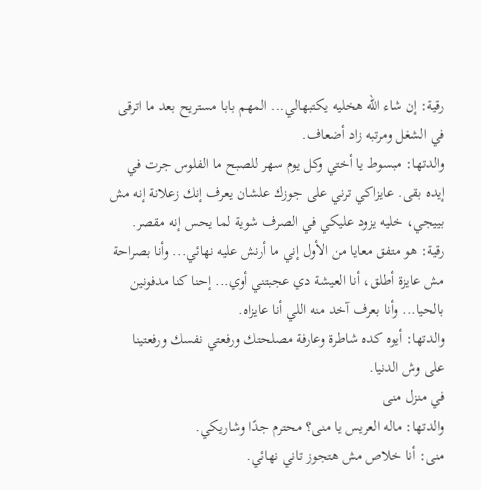رقية: إن شاء الله هخليه يكتبهالي... المهم بابا مستريح بعد ما اترقى في الشغل ومرتبه زاد أضعاف.
والدتها: مبسوط يا أختي وكل يوم سهر للصبح ما الفلوس جرت في إيده بقى. عايزاكي ترني على جوزك علشان يعرف إنك زعلانة إنه مش بييجي، خليه يزود عليكي في الصرف شوية لما يحس إنه مقصر.
رقية: هو متفق معايا من الأول إني ما أرنش عليه نهائي... وأنا بصراحة مش عايزة أطلق، أنا العيشة دي عجبتني أوي... إحنا كنا مدفونين بالحيا... وأنا بعرف آخد منه اللي أنا عايزاه.
والدتها: أيوه كده شاطرة وعارفة مصلحتك ورفعتي نفسك ورفعتينا على وش الدنيا.
في منزل منى
والدتها: ماله العريس يا منى؟ محترم جدًا وشاريكي.
منى: أنا خلاص مش هتجوز تاني نهائي.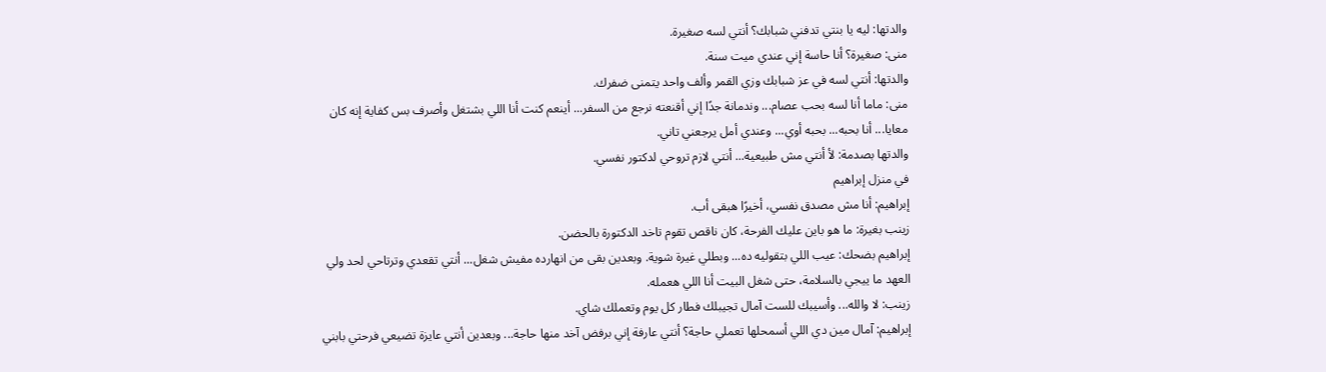والدتها: ليه يا بنتي تدفني شبابك؟ أنتي لسه صغيرة.
منى: صغيرة؟ أنا حاسة إني عندي ميت سنة.
والدتها: أنتي لسه في عز شبابك وزي القمر وألف واحد يتمنى ضفرك.
منى: ماما أنا لسه بحب عصام... وندمانة جدًا إني أقنعته نرجع من السفر... أينعم كنت أنا اللي بشتغل وأصرف بس كفاية إنه كان معايا... أنا بحبه... بحبه أوي... وعندي أمل يرجعني تاني.
والدتها بصدمة: لأ أنتي مش طبيعية... أنتي لازم تروحي لدكتور نفسي.
في منزل إبراهيم
إبراهيم: أنا مش مصدق نفسي، أخيرًا هبقى أب.
زينب بغيرة: ما هو باين عليك الفرحة، كان ناقص تقوم تاخد الدكتورة بالحضن.
إبراهيم بضحك: عيب اللي بتقوليه ده... وبطلي غيرة شوية. وبعدين بقى من انهارده مفيش شغل... أنتي تقعدي وترتاحي لحد ولي العهد ما ييجي بالسلامة، حتى شغل البيت أنا اللي هعمله.
زينب: لا والله... وأسيبك للست آمال تجيبلك فطار كل يوم وتعملك شاي.
إبراهيم: آمال مين دي اللي أسمحلها تعملي حاجة؟ أنتي عارفة إني برفض آخد منها حاجة... وبعدين أنتي عايزة تضيعي فرحتي بابني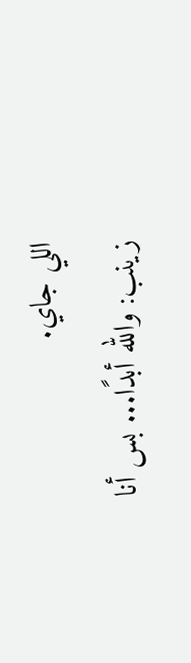اللي جاي.
زينب: والله أبدًا... بس أنا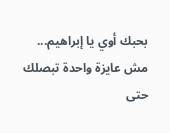بحبك أوي يا إبراهيم... مش عايزة واحدة تبصلك حتى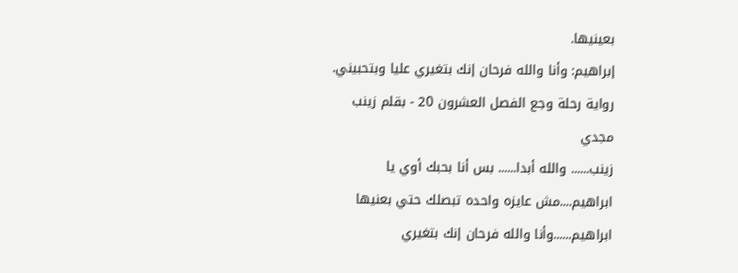بعينيها.
إبراهيم: وأنا والله فرحان إنك بتغيري عليا وبتحبيني.
رواية رحلة وجع الفصل العشرون 20 - بقلم زينب مجدي
زينب...... والله أبدا...... بس أنا بحبك أوي يا ابراهيم....مش عايزه واحده تبصلك حتي بعنيها
ابراهيم......وأنا والله فرحان إنك بتغيري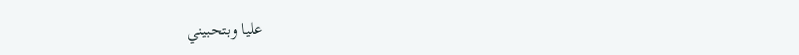عليا وبتحبيني